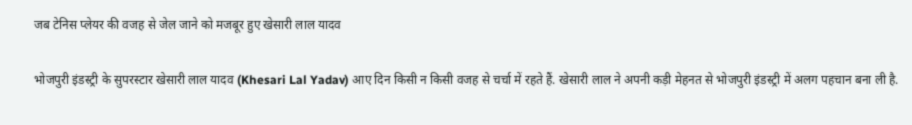जब टेनिस प्लेयर की वजह से जेल जाने को मजबूर हुए खेसारी लाल यादव

भोजपुरी इंडस्ट्री के सुपरस्टार खेसारी लाल यादव (Khesari Lal Yadav) आए दिन किसी न किसी वजह से चर्चा में रहते हैं. खेसारी लाल ने अपनी कड़ी मेहनत से भोजपुरी इंडस्ट्री में अलग पहचान बना ली है.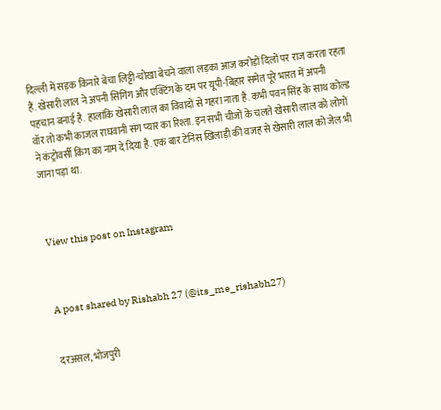दिल्ली में सड़क किनारे बेचा लिट्टी-चोखा बेचने वाला लड़का आज करोड़ों दिलों पर राज करता रहता हैं. खेसारी लाल ने अपनी सिंगिंग और एक्टिंग के दम पर यूपी-बिहार समेत पूरे भारत में अपनी पहचान बनाई है. हालांकि खेसारी लाल का विवादों से गहरा नाता है. कभी पवन सिंह के साथ कोल्ड वॉर तो कभी काजल राघवानी संग प्यार का रिश्ता. इन सभी चीजों के चलते खेसारी लाल को लोगों ने कंट्रोवर्सी किंग का नाम दे दिया है. एक बार टेनिस खिलाड़ी की वजह से खेसारी लाल को जेल भी जाना पड़ा था.



View this post on Instagram



A post shared by Rishabh 27 (@its_me_rishabh27)


दरअसल, भोजपुरी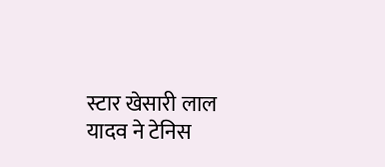स्टार खेसारी लाल यादव ने टेनिस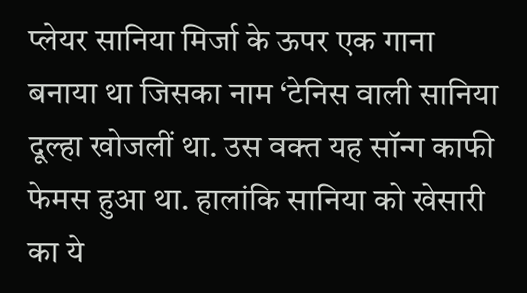प्लेयर सानिया मिर्जा के ऊपर एक गाना बनाया था जिसका नाम ‘टेनिस वाली सानिया दूल्हा खोजलीं था. उस वक्त यह सॉन्ग काफी फेमस हुआ था. हालांकि सानिया को खेसारी का ये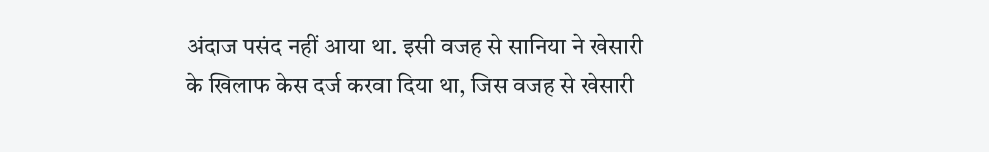अंदाज पसंद नहीं आया था. इसी वजह से सानिया ने खेसारी के खिलाफ केस दर्ज करवा दिया था, जिस वजह से खेसारी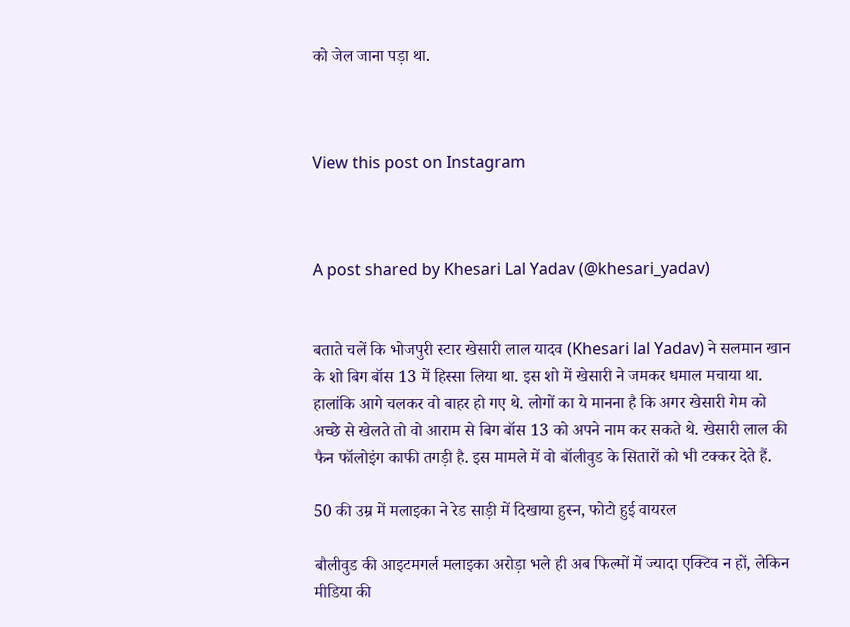को जेल जाना पड़ा था.



View this post on Instagram



A post shared by Khesari Lal Yadav (@khesari_yadav)


बताते चलें कि भोजपुरी स्टार खेसारी लाल यादव (Khesari lal Yadav) ने सलमान खान के शो बिग बॉस 13 में हिस्सा लिया था. इस शो में खेसारी ने जमकर धमाल मचाया था. हालांकि आगे चलकर वो बाहर हो गए थे. लोगों का ये मानना है कि अगर खेसारी गेम को अच्छे से खेलते तो वो आराम से बिग बॉस 13 को अपने नाम कर सकते थे. खेसारी लाल की फैन फॉलोइंग काफी तगड़ी है. इस मामले में वो बॉलीवुड के सितारों को भी टक्कर देते हैं.

50 की उम्र में मलाइका ने रेड साड़ी में दिखाया हुस्न, फोटो हुई वायरल

बौलीवुड की आइटमगर्ल मलाइका अरोड़ा भले ही अब फिल्मों में ज्यादा एक्टिव न हों, लेकिन मीडिया की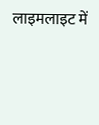लाइमलाइट में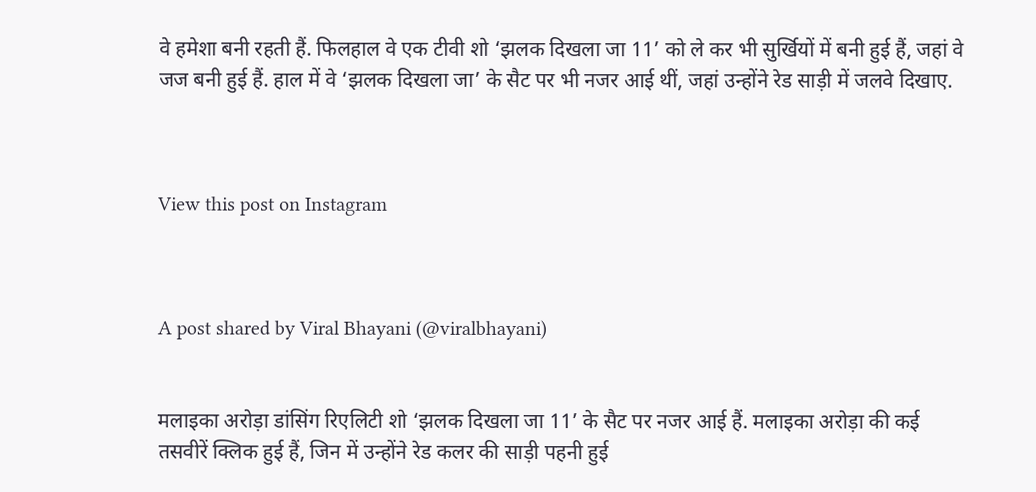वे हमेशा बनी रहती हैं. फिलहाल वे एक टीवी शो ‘झलक दिखला जा 11’ को ले कर भी सुर्खियों में बनी हुई हैं, जहां वे जज बनी हुई हैं. हाल में वे ‘झलक दिखला जा’ के सैट पर भी नजर आई थीं, जहां उन्होंने रेड साड़ी में जलवे दिखाए.



View this post on Instagram



A post shared by Viral Bhayani (@viralbhayani)


मलाइका अरोड़ा डांसिंग रिएलिटी शो ‘झलक दिखला जा 11’ के सैट पर नजर आई हैं. मलाइका अरोड़ा की कई तसवीरें क्लिक हुई हैं, जिन में उन्होंने रेड कलर की साड़ी पहनी हुई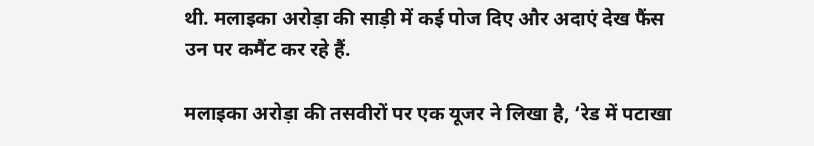थी. मलाइका अरोड़ा की साड़ी में कई पोज दिए और अदाएं देख फैंस उन पर कमैंट कर रहे हैं.

मलाइका अरोड़ा की तसवीरों पर एक यूजर ने लिखा है, ‘रेड में पटाखा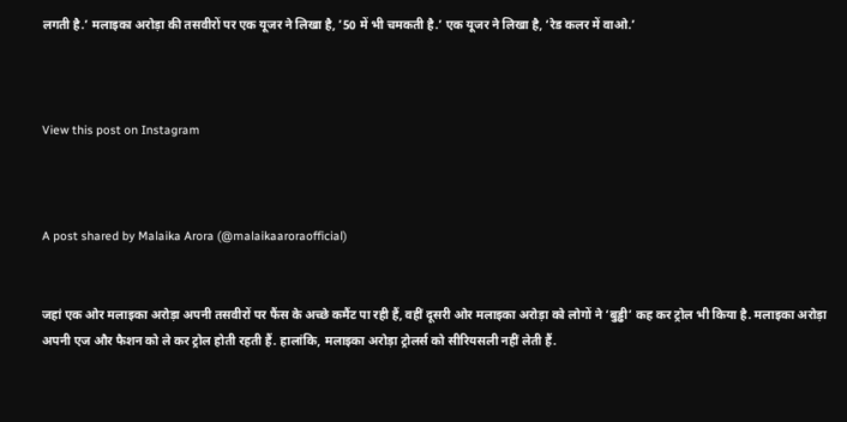लगती है.’ मलाइका अरोड़ा की तसवीरों पर एक यूजर ने लिखा है, ’50 में भी चमकती है.’ एक यूजर ने लिखा है, ‘रेड कलर में वाओ.’



View this post on Instagram



A post shared by Malaika Arora (@malaikaaroraofficial)


जहां एक ओर मलाइका अरोड़ा अपनी तसवीरों पर फैंस के अच्छे कमैंट पा रही हैं, वहीं दूसरी ओर मलाइका अरोड़ा को लोगों ने ‘बुड्ढी’ कह कर ट्रोल भी किया है. मलाइका अरोड़ा अपनी एज और फैशन को ले कर ट्रोल होती रहती हैं. हालांकि, मलाइका अरोड़ा ट्रोलर्स को सीरियसली नहीं लेती हैं.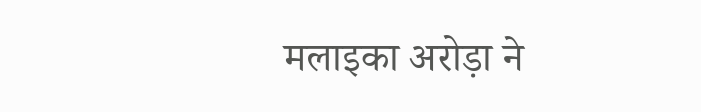मलाइका अरोड़ा ने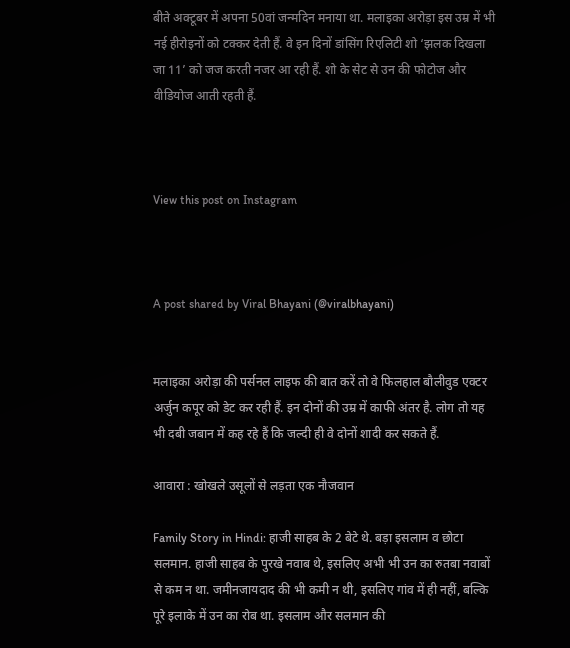बीते अक्टूबर में अपना 50वां जन्मदिन मनाया था. मलाइका अरोड़ा इस उम्र में भी नई हीरोइनों को टक्कर देती हैं. वे इन दिनों डांसिंग रिएलिटी शो ‘झलक दिखला जा 11’ को जज करती नजर आ रही हैं. शो के सेट से उन की फोटोज और वीडियोज आती रहती हैं.



View this post on Instagram



A post shared by Viral Bhayani (@viralbhayani)


मलाइका अरोड़ा की पर्सनल लाइफ की बात करें तो वे फिलहाल बौलीवुड एक्टर अर्जुन कपूर को डेट कर रही हैं. इन दोनों की उम्र में काफी अंतर है. लोग तो यह भी दबी जबान में कह रहे हैं कि जल्दी ही वे दोनों शादी कर सकते हैं.

आवारा : खोखले उसूलों से लड़ता एक नौजवान

Family Story in Hindi: हाजी साहब के 2 बेटे थे. बड़ा इसलाम व छोटा सलमान. हाजी साहब के पुरखे नवाब थे, इसलिए अभी भी उन का रुतबा नवाबों से कम न था. जमीनजायदाद की भी कमी न थी, इसलिए गांव में ही नहीं, बल्कि पूरे इलाके में उन का रोब था. इसलाम और सलमान की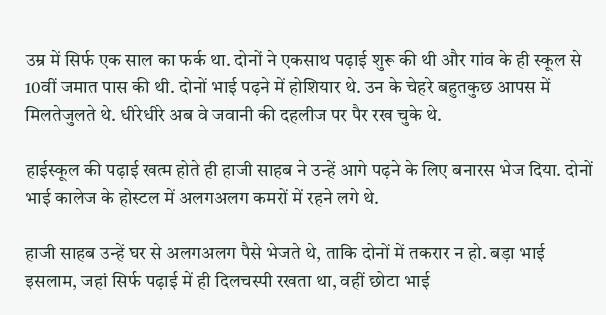उम्र में सिर्फ एक साल का फर्क था. दोनों ने एकसाथ पढ़ाई शुरू की थी और गांव के ही स्कूल से 10वीं जमात पास की थी. दोनों भाई पढ़ने में होशियार थे. उन के चेहरे बहुतकुछ आपस में मिलतेजुलते थे. धीरेधीरे अब वे जवानी की दहलीज पर पैर रख चुके थे.

हाईस्कूल की पढ़ाई खत्म होते ही हाजी साहब ने उन्हें आगे पढ़ने के लिए बनारस भेज दिया. दोनों भाई कालेज के होस्टल में अलगअलग कमरों में रहने लगे थे.

हाजी साहब उन्हें घर से अलगअलग पैसे भेजते थे, ताकि दोनों में तकरार न हो. बड़ा भाई इसलाम, जहां सिर्फ पढ़ाई में ही दिलचस्पी रखता था, वहीं छोटा भाई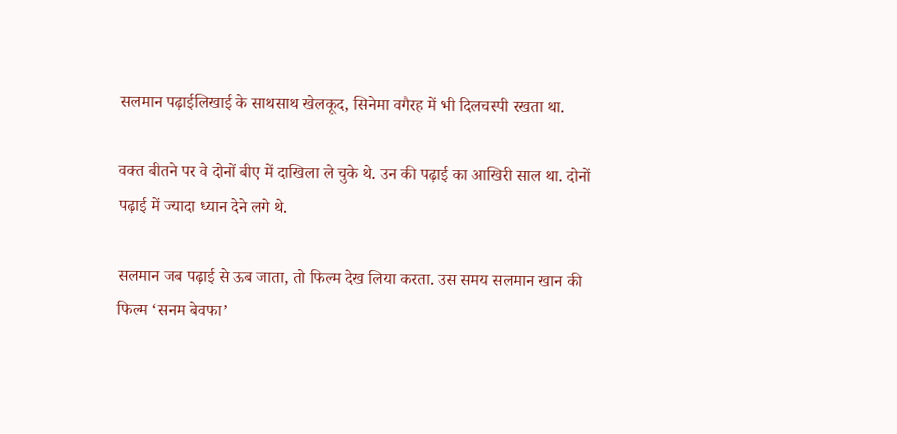सलमान पढ़ाईलिखाई के साथसाथ खेलकूद, सिनेमा वगैरह में भी दिलचस्पी रखता था.

वक्त बीतने पर वे दोनों बीए में दाखिला ले चुके थे. उन की पढ़ाई का आखिरी साल था. दोनों पढ़ाई में ज्यादा ध्यान देने लगे थे.

सलमान जब पढ़ाई से ऊब जाता, तो फिल्म देख लिया करता. उस समय सलमान खान की फिल्म ‘सनम बेवफा’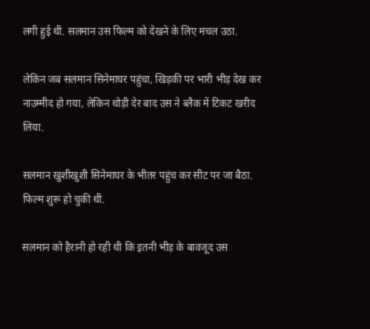लगी हुई थी. सलमान उस फिल्म को देखने के लिए मचल उठा.

लेकिन जब सलमान सिनेमाघर पहुंचा, खिड़की पर भारी भीड़ देख कर नाउम्मीद हो गया, लेकिन थोड़ी देर बाद उस ने ब्लैक में टिकट खरीद लिया.

सलमान खुशीखुशी सिनेमाघर के भीतर पहुंच कर सीट पर जा बैठा. फिल्म शुरू हो चुकी थी.

सलमान को हैरानी हो रही थी कि इतनी भीड़ के बावजूद उस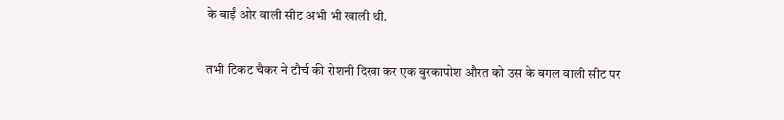के बाईं ओर वाली सीट अभी भी खाली थी.

तभी टिकट चैकर ने टौर्च की रोशनी दिखा कर एक बुरकापोश औरत को उस के बगल वाली सीट पर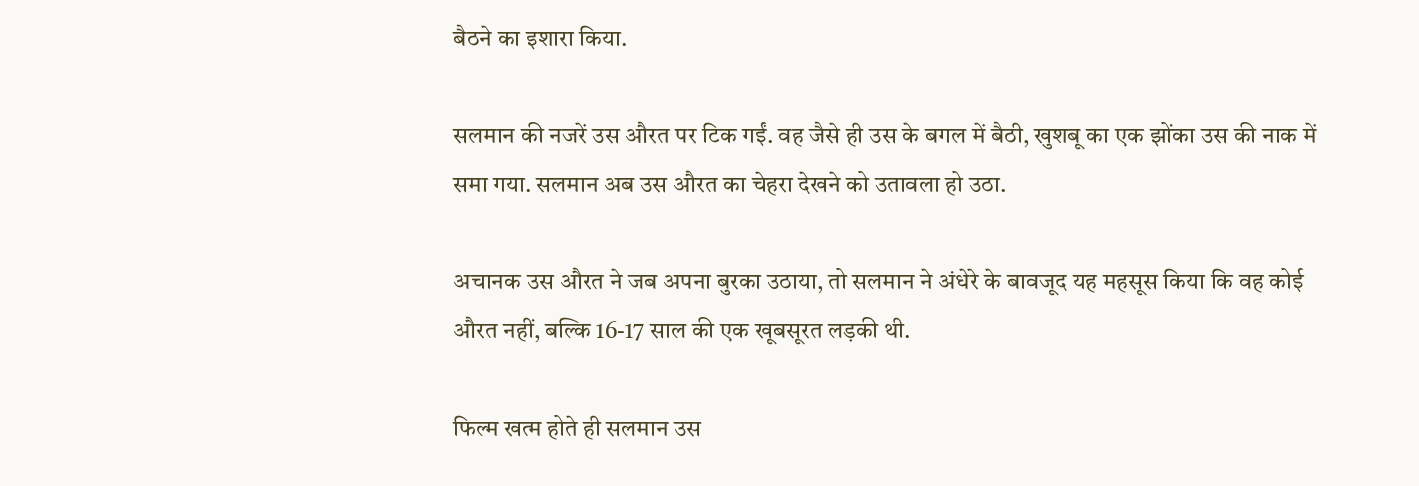बैठने का इशारा किया.

सलमान की नजरें उस औरत पर टिक गईं. वह जैसे ही उस के बगल में बैठी, खुशबू का एक झोंका उस की नाक में समा गया. सलमान अब उस औरत का चेहरा देखने को उतावला हो उठा.

अचानक उस औरत ने जब अपना बुरका उठाया, तो सलमान ने अंधेरे के बावजूद यह महसूस किया कि वह कोई औरत नहीं, बल्कि 16-17 साल की एक खूबसूरत लड़की थी.

फिल्म खत्म होते ही सलमान उस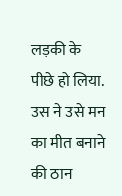लड़की के पीछे हो लिया. उस ने उसे मन का मीत बनाने की ठान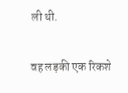ली थी.

वह लड़की एक रिकशे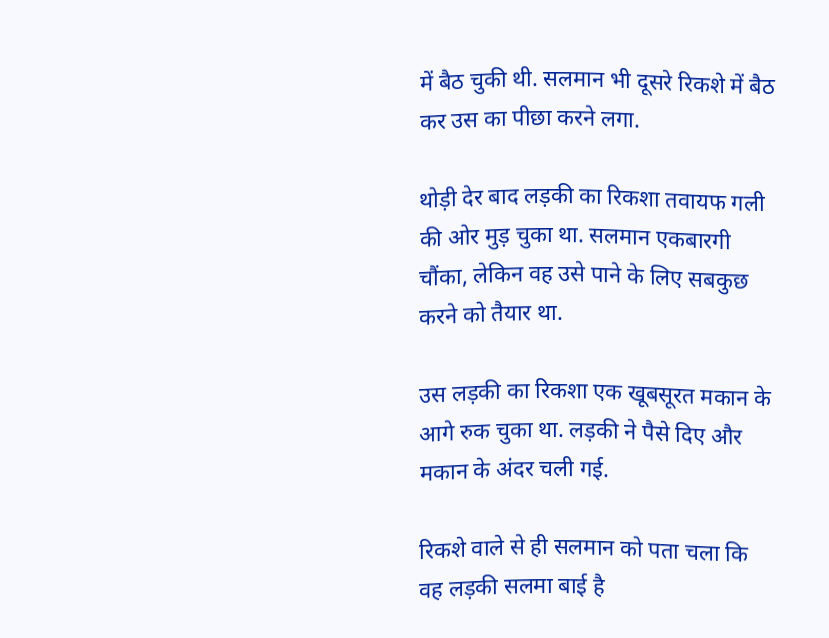में बैठ चुकी थी. सलमान भी दूसरे रिकशे में बैठ कर उस का पीछा करने लगा.

थोड़ी देर बाद लड़की का रिकशा तवायफ गली की ओर मुड़ चुका था. सलमान एकबारगी चौंका, लेकिन वह उसे पाने के लिए सबकुछ करने को तैयार था.

उस लड़की का रिकशा एक खूबसूरत मकान के आगे रुक चुका था. लड़की ने पैसे दिए और मकान के अंदर चली गई.

रिकशे वाले से ही सलमान को पता चला कि वह लड़की सलमा बाई है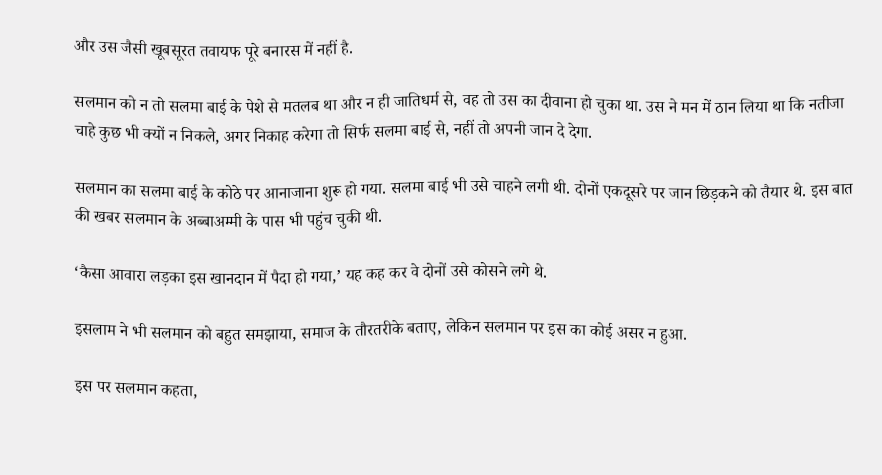और उस जैसी खूबसूरत तवायफ पूरे बनारस में नहीं है.

सलमान को न तो सलमा बाई के पेशे से मतलब था और न ही जातिधर्म से, वह तो उस का दीवाना हो चुका था. उस ने मन में ठान लिया था कि नतीजा चाहे कुछ भी क्यों न निकले, अगर निकाह करेगा तो सिर्फ सलमा बाई से, नहीं तो अपनी जान दे देगा.

सलमान का सलमा बाई के कोठे पर आनाजाना शुरू हो गया. सलमा बाई भी उसे चाहने लगी थी. दोनों एकदूसरे पर जान छिड़कने को तैयार थे. इस बात की खबर सलमान के अब्बाअम्मी के पास भी पहुंच चुकी थी.

‘कैसा आवारा लड़का इस खानदान में पैदा हो गया,’ यह कह कर वे दोनों उसे कोसने लगे थे.

इसलाम ने भी सलमान को बहुत समझाया, समाज के तौरतरीके बताए, लेकिन सलमान पर इस का कोई असर न हुआ.

इस पर सलमान कहता,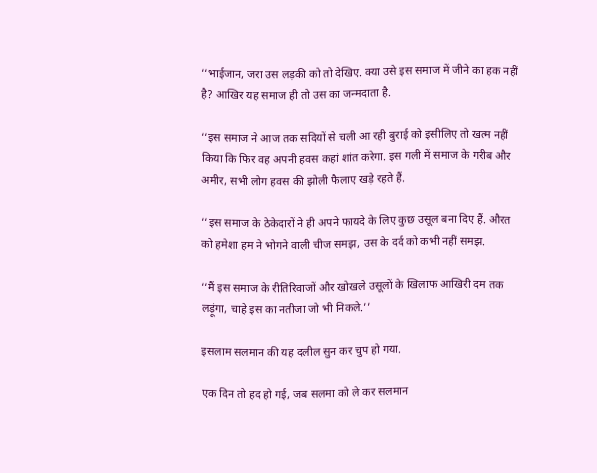‘‘भाईजान, जरा उस लड़की को तो देखिए. क्या उसे इस समाज में जीने का हक नहीं है? आखिर यह समाज ही तो उस का जन्मदाता है.

‘‘इस समाज ने आज तक सदियों से चली आ रही बुराई को इसीलिए तो खत्म नहीं किया कि फिर वह अपनी हवस कहां शांत करेगा. इस गली में समाज के गरीब और अमीर, सभी लोग हवस की झोली फैलाए खड़े रहते हैं.

‘‘इस समाज के ठेकेदारों ने ही अपने फायदे के लिए कुछ उसूल बना दिए हैं. औरत को हमेशा हम ने भोगने वाली चीज समझ, उस के दर्द को कभी नहीं समझ.

‘‘मैं इस समाज के रीतिरिवाजों और खोखले उसूलों के खिलाफ आखिरी दम तक लड़ूंगा, चाहे इस का नतीजा जो भी निकले.’’

इसलाम सलमान की यह दलील सुन कर चुप हो गया.

एक दिन तो हद हो गई, जब सलमा को ले कर सलमान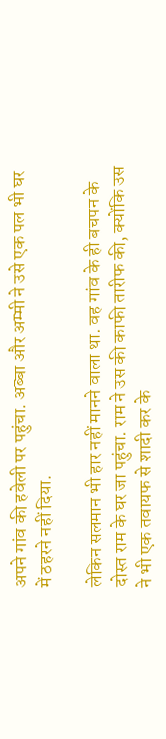अपने गांव की हवेली पर पहुंचा. अब्बा और अम्मी ने उसे एक पल भी घर में ठहरने नहीं दिया.

लेकिन सलमान भी हार नहीं मानने वाला था. वह गांव के ही बचपन के दोस्त राम के घर जा पहुंचा. राम ने उस की काफी तारीफ की, क्योंकि उस ने भी एक तवायफ से शादी कर के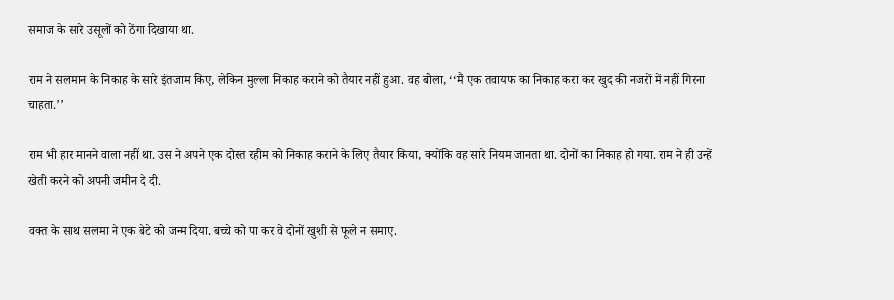समाज के सारे उसूलों को ठेंगा दिखाया था.

राम ने सलमान के निकाह के सारे इंतजाम किए, लेकिन मुल्ला निकाह कराने को तैयार नहीं हुआ. वह बोला, ‘‘मैं एक तवायफ का निकाह करा कर खुद की नजरों में नहीं गिरना चाहता.’’

राम भी हार मानने वाला नहीं था. उस ने अपने एक दोस्त रहीम को निकाह कराने के लिए तैयार किया, क्योंकि वह सारे नियम जानता था. दोनों का निकाह हो गया. राम ने ही उन्हें खेती करने को अपनी जमीन दे दी.

वक्त के साथ सलमा ने एक बेटे को जन्म दिया. बच्चे को पा कर वे दोनों खुशी से फूले न समाए.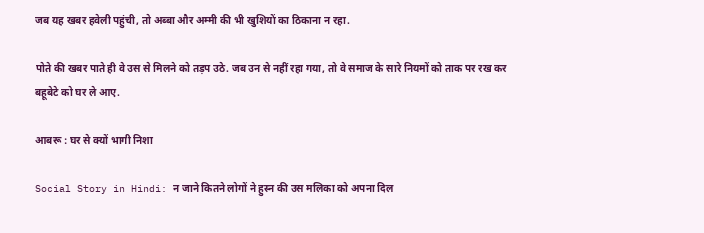जब यह खबर हवेली पहुंची, तो अब्बा और अम्मी की भी खुशियों का ठिकाना न रहा.

पोते की खबर पाते ही वे उस से मिलने को तड़प उठे. जब उन से नहीं रहा गया, तो वे समाज के सारे नियमों को ताक पर रख कर बहूबेटे को घर ले आए.

आबरू : घर से क्यों भागी निशा

Social Story in Hindi: न जाने कितने लोगों ने हुस्न की उस मलिका को अपना दिल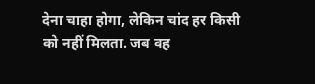देना चाहा होगा, लेकिन चांद हर किसी को नहीं मिलता. जब वह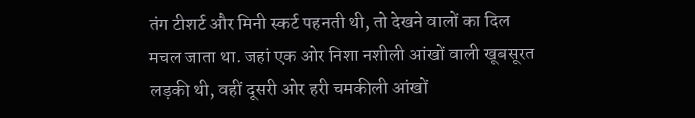तंग टीशर्ट और मिनी स्कर्ट पहनती थी, तो देखने वालों का दिल मचल जाता था. जहां एक ओर निशा नशीली आंखों वाली खूबसूरत लड़की थी, वहीं दूसरी ओर हरी चमकीली आंखों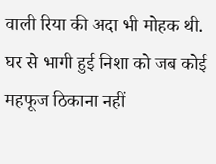वाली रिया की अदा भी मोहक थी. घर से भागी हुई निशा को जब कोई महफूज ठिकाना नहीं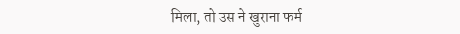मिला, तो उस ने खुराना फर्म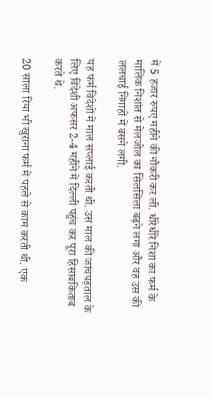में 5 हजार रुपए महीने की नौकरी कर ली. धीरेधीरे निशा का फर्म के मालिक निशांत से मेलजोल का सिलसिला बढ़ने लगा और वह उस की ललचाई निगाहों में बसने लगी.

यह फर्म विदेशों में माल सप्लाई करती थी. उस माल की जांचपड़ताल के लिए विदेशी अफसर 2-4 महीने में दिल्ली पहुंच कर पूरा हिसाबकिताब करते थे.

20 साला रिया भी खुराना फर्म में पहले से काम करती थी. एक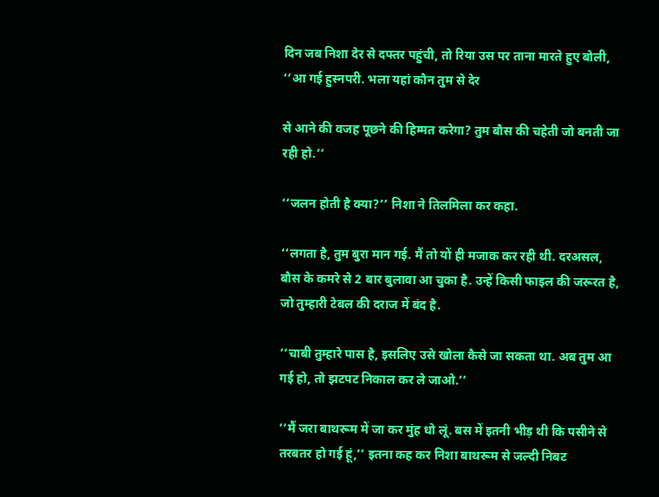दिन जब निशा देर से दफ्तर पहुंची, तो रिया उस पर ताना मारते हुए बोली, ‘‘आ गई हुस्नपरी. भला यहां कौन तुम से देर

से आने की वजह पूछने की हिम्मत करेगा? तुम बौस की चहेती जो बनती जा रही हो.’’

‘‘जलन होती है क्या?’’ निशा ने तिलमिला कर कहा.

‘‘लगता है, तुम बुरा मान गई. मैं तो यों ही मजाक कर रही थी. दरअसल, बौस के कमरे से 2 बार बुलावा आ चुका है. उन्हें किसी फाइल की जरूरत है, जो तुम्हारी टेबल की दराज में बंद है.

‘‘चाबी तुम्हारे पास है, इसलिए उसे खोला कैसे जा सकता था. अब तुम आ गई हो, तो झटपट निकाल कर ले जाओ.’’

‘‘मैं जरा बाथरूम में जा कर मुंह धो लूं. बस में इतनी भीड़ थी कि पसीने से तरबतर हो गई हूं,’’ इतना कह कर निशा बाथरूम से जल्दी निबट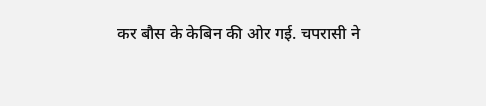कर बौस के केबिन की ओर गई. चपरासी ने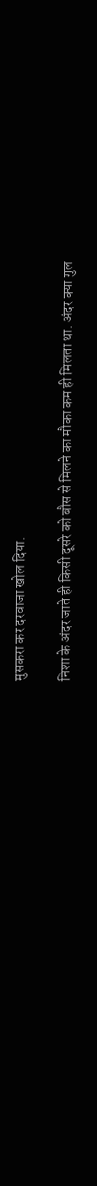मुसकरा कर दरवाजा खोल दिया.

निशा के अंदर जाते ही किसी दूसरे को बौस से मिलने का मौका कम ही मिलता था. अंदर क्या गुल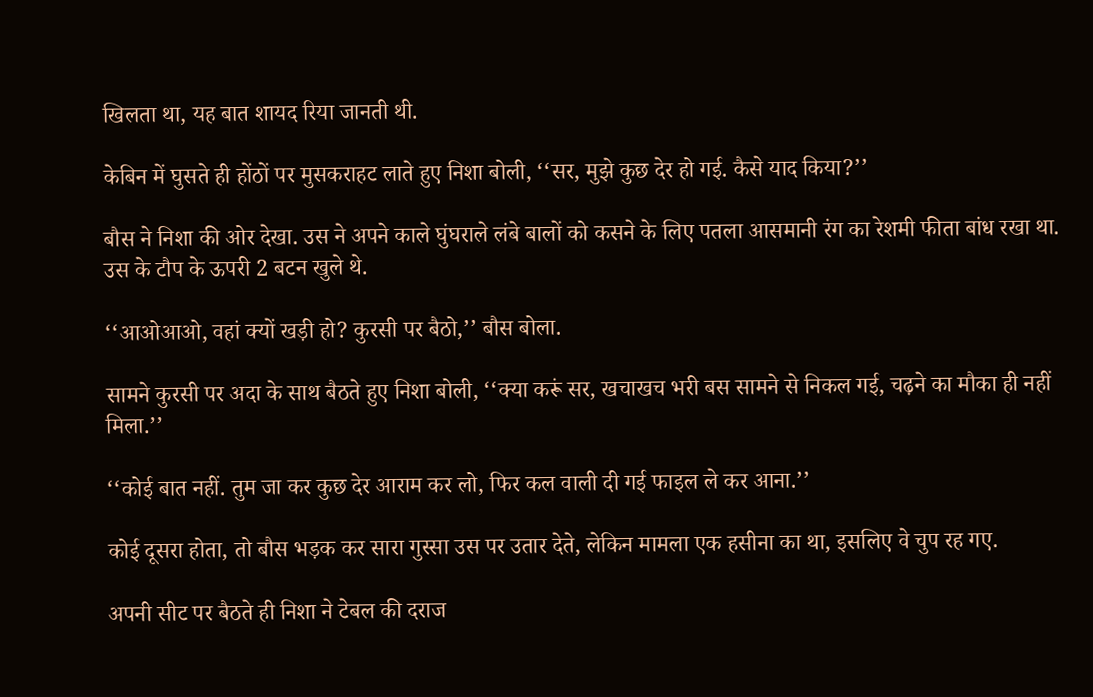खिलता था, यह बात शायद रिया जानती थी.

केबिन में घुसते ही होंठों पर मुसकराहट लाते हुए निशा बोली, ‘‘सर, मुझे कुछ देर हो गई. कैसे याद किया?’’

बौस ने निशा की ओर देखा. उस ने अपने काले घुंघराले लंबे बालों को कसने के लिए पतला आसमानी रंग का रेशमी फीता बांध रखा था. उस के टौप के ऊपरी 2 बटन खुले थे.

‘‘आओआओ, वहां क्यों खड़ी हो? कुरसी पर बैठो,’’ बौस बोला.

सामने कुरसी पर अदा के साथ बैठते हुए निशा बोली, ‘‘क्या करूं सर, खचाखच भरी बस सामने से निकल गई, चढ़ने का मौका ही नहीं मिला.’’

‘‘कोई बात नहीं. तुम जा कर कुछ देर आराम कर लो, फिर कल वाली दी गई फाइल ले कर आना.’’

कोई दूसरा होता, तो बौस भड़क कर सारा गुस्सा उस पर उतार देते, लेकिन मामला एक हसीना का था, इसलिए वे चुप रह गए.

अपनी सीट पर बैठते ही निशा ने टेबल की दराज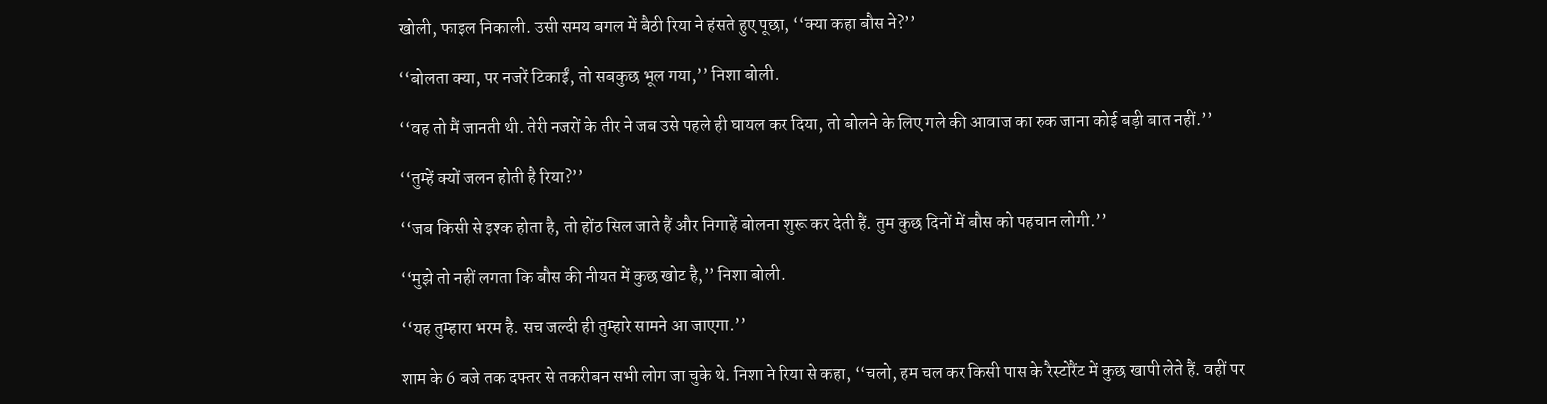खोली, फाइल निकाली. उसी समय बगल में बैठी रिया ने हंसते हुए पूछा, ‘‘क्या कहा बौस ने?’’

‘‘बोलता क्या, पर नजरें टिकाईं, तो सबकुछ भूल गया,’’ निशा बोली.

‘‘वह तो मैं जानती थी. तेरी नजरों के तीर ने जब उसे पहले ही घायल कर दिया, तो बोलने के लिए गले की आवाज का रुक जाना कोई बड़ी बात नहीं.’’

‘‘तुम्हें क्यों जलन होती है रिया?’’

‘‘जब किसी से इश्क होता है, तो होंठ सिल जाते हैं और निगाहें बोलना शुरू कर देती हैं. तुम कुछ दिनों में बौस को पहचान लोगी.’’

‘‘मुझे तो नहीं लगता कि बौस की नीयत में कुछ खोट है,’’ निशा बोली.

‘‘यह तुम्हारा भरम है. सच जल्दी ही तुम्हारे सामने आ जाएगा.’’

शाम के 6 बजे तक दफ्तर से तकरीबन सभी लोग जा चुके थे. निशा ने रिया से कहा, ‘‘चलो, हम चल कर किसी पास के रैस्टोरैंट में कुछ खापी लेते हैं. वहीं पर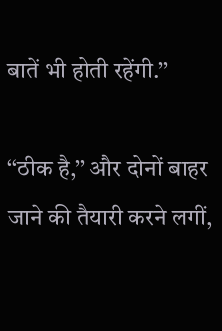बातें भी होती रहेंगी.’’

‘‘ठीक है,’’ और दोनों बाहर जाने की तैयारी करने लगीं,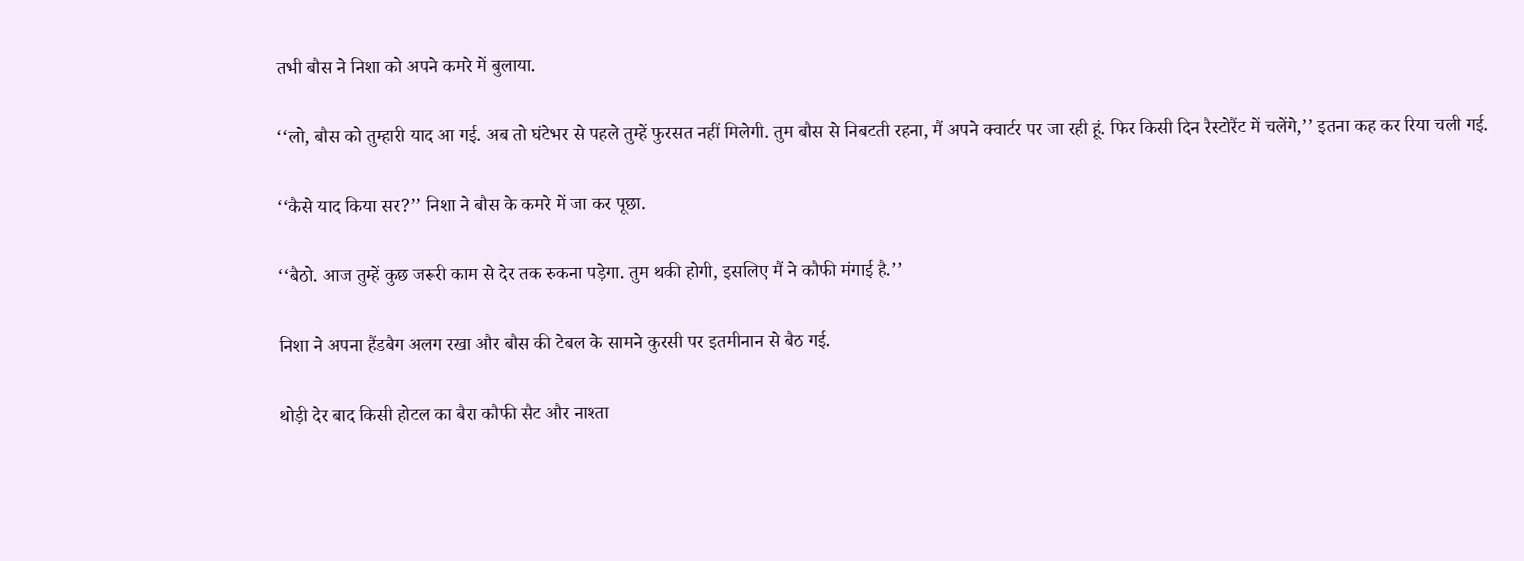तभी बौस ने निशा को अपने कमरे में बुलाया.

‘‘लो, बौस को तुम्हारी याद आ गई. अब तो घंटेभर से पहले तुम्हें फुरसत नहीं मिलेगी. तुम बौस से निबटती रहना, मैं अपने क्वार्टर पर जा रही हूं. फिर किसी दिन रैस्टोरैंट में चलेंगे,’’ इतना कह कर रिया चली गई.

‘‘कैसे याद किया सर?’’ निशा ने बौस के कमरे में जा कर पूछा.

‘‘बैठो. आज तुम्हें कुछ जरूरी काम से देर तक रुकना पड़ेगा. तुम थकी होगी, इसलिए मैं ने कौफी मंगाई है.’’

निशा ने अपना हैंडबैग अलग रखा और बौस की टेबल के सामने कुरसी पर इतमीनान से बैठ गई.

थोड़ी देर बाद किसी होटल का बैरा कौफी सैट और नाश्ता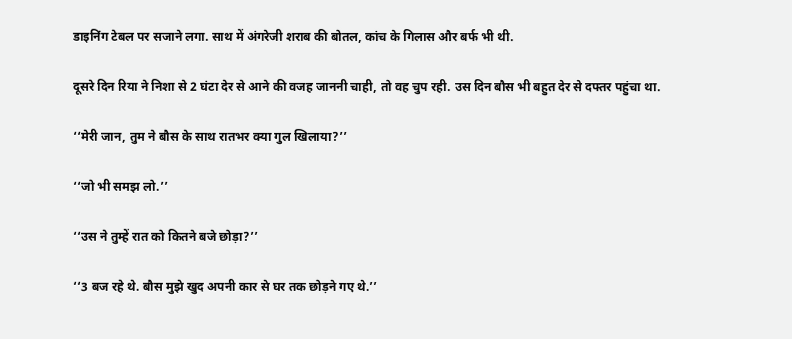डाइनिंग टेबल पर सजाने लगा. साथ में अंगरेजी शराब की बोतल, कांच के गिलास और बर्फ भी थी.

दूसरे दिन रिया ने निशा से 2 घंटा देर से आने की वजह जाननी चाही, तो वह चुप रही. उस दिन बौस भी बहुत देर से दफ्तर पहुंचा था.

‘‘मेरी जान, तुम ने बौस के साथ रातभर क्या गुल खिलाया?’’

‘‘जो भी समझ लो.’’

‘‘उस ने तुम्हें रात को कितने बजे छोड़ा?’’

‘‘3 बज रहे थे. बौस मुझे खुद अपनी कार से घर तक छोड़ने गए थे.’’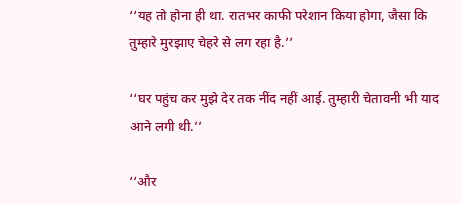‘‘यह तो होना ही था. रातभर काफी परेशान किया होगा, जैसा कि तुम्हारे मुरझाए चेहरे से लग रहा है.’’

‘‘घर पहुंच कर मुझे देर तक नींद नहीं आई. तुम्हारी चेतावनी भी याद आने लगी थी.’’

‘‘और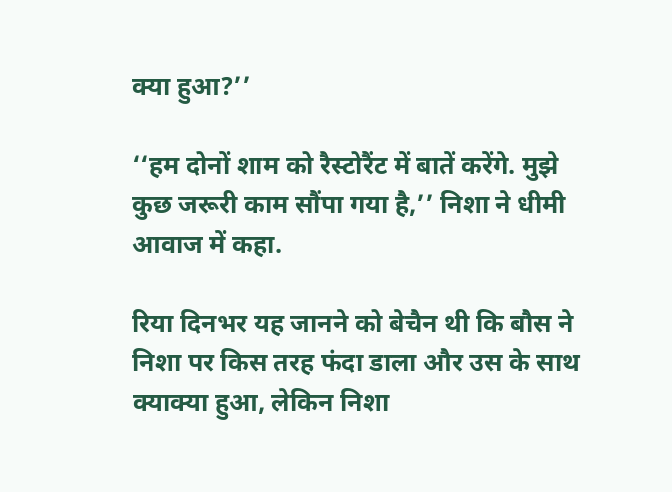क्या हुआ?’’

‘‘हम दोनों शाम को रैस्टोरैंट में बातें करेंगे. मुझे कुछ जरूरी काम सौंपा गया है,’’ निशा ने धीमी आवाज में कहा.

रिया दिनभर यह जानने को बेचैन थी कि बौस ने निशा पर किस तरह फंदा डाला और उस के साथ क्याक्या हुआ, लेकिन निशा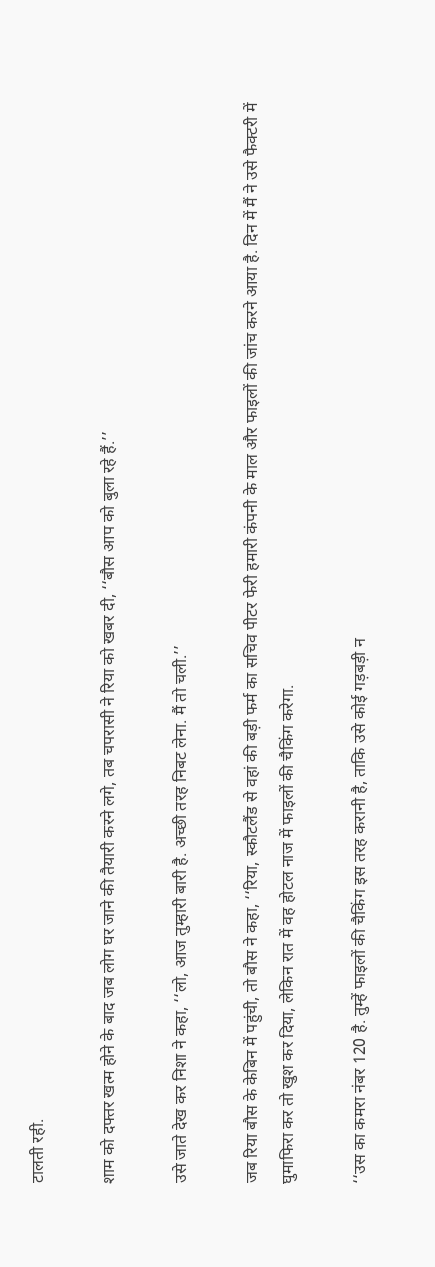टालती रही.

शाम को दफ्तर खत्म होने के बाद जब लोग घर जाने की तैयारी करने लगे, तब चपरासी ने रिया को खबर दी, ‘‘बौस आप को बुला रहे हैं.’’

उसे जाते देख कर निशा ने कहा, ‘‘लो, आज तुम्हारी बारी है. अच्छी तरह निबट लेना. मैं तो चली.’’

जब रिया बौस के केबिन में पहुंची, तो बौस ने कहा, ‘‘रिया, स्कौटलैंड से वहां की बड़ी फर्म का सचिव पीटर फेरी हमारी कंपनी के माल और फाइलों की जांच करने आया है. दिन में मैं ने उसे फैक्टरी में घुमाफिरा कर तो खुश कर दिया, लेकिन रात में वह होटल नाज में फाइलों की चैकिंग करेगा.

‘‘उस का कमरा नंबर 120 है. तुम्हें फाइलों की चैकिंग इस तरह करानी है, ताकि उसे कोई गड़बड़ी न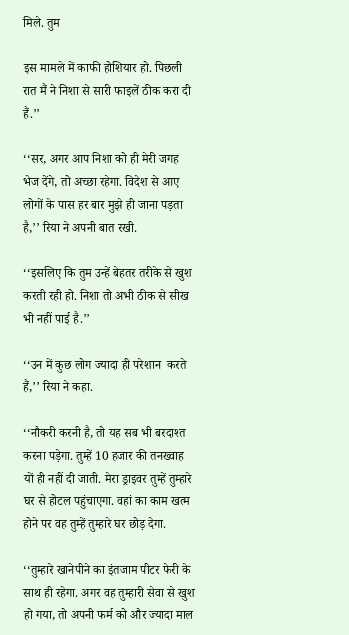मिले. तुम

इस मामले में काफी होशियार हो. पिछली रात मैं ने निशा से सारी फाइलें ठीक करा दी हैं.’’

‘‘सर, अगर आप निशा को ही मेरी जगह भेज देंगे, तो अच्छा रहेगा. विदेश से आए लोगों के पास हर बार मुझे ही जाना पड़ता है,’’ रिया ने अपनी बात रखी.

‘‘इसलिए कि तुम उन्हें बेहतर तरीके से खुश करती रही हो. निशा तो अभी ठीक से सीख भी नहीं पाई है.’’

‘‘उन में कुछ लोग ज्यादा ही परेशान  करते हैं,’’ रिया ने कहा.

‘‘नौकरी करनी है, तो यह सब भी बरदाश्त करना पड़ेगा. तुम्हें 10 हजार की तनख्वाह यों ही नहीं दी जाती. मेरा ड्राइवर तुम्हें तुम्हारे घर से होटल पहुंचाएगा. वहां का काम खत्म होने पर वह तुम्हें तुम्हारे घर छोड़ देगा.

‘‘तुम्हारे खानेपीने का इंतजाम पीटर फेरी के साथ ही रहेगा. अगर वह तुम्हारी सेवा से खुश हो गया, तो अपनी फर्म को और ज्यादा माल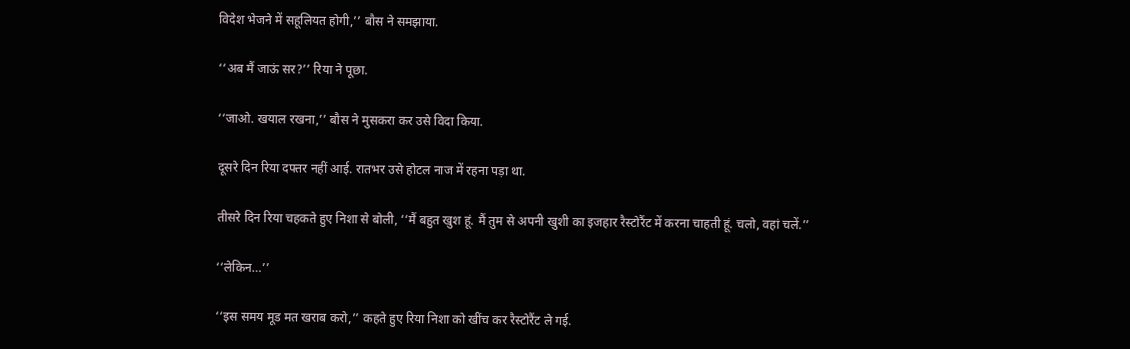विदेश भेजने में सहूलियत होगी,’’ बौस ने समझाया.

‘‘अब मैं जाऊं सर?’’ रिया ने पूछा.

‘‘जाओ. खयाल रखना,’’ बौस ने मुसकरा कर उसे विदा किया.

दूसरे दिन रिया दफ्तर नहीं आई. रातभर उसे होटल नाज में रहना पड़ा था.

तीसरे दिन रिया चहकते हुए निशा से बोली, ‘‘मैं बहुत खुश हूं. मैं तुम से अपनी खुशी का इजहार रैस्टोरैंट में करना चाहती हूं. चलो, वहां चलें.’’

‘‘लेकिन…’’

‘‘इस समय मूड मत खराब करो,’’ कहते हुए रिया निशा को खींच कर रैस्टोरैंट ले गई.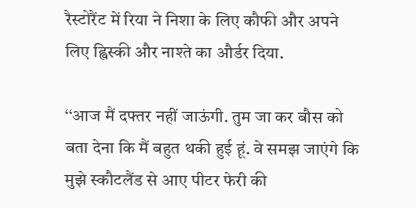रैस्टोरैंट में रिया ने निशा के लिए कौफी और अपने लिए ह्विस्की और नाश्ते का और्डर दिया.

‘‘आज मैं दफ्तर नहीं जाऊंगी. तुम जा कर बौस को बता देना कि मैं बहुत थकी हुई हूं. वे समझ जाएंगे कि मुझे स्कौटलैंड से आए पीटर फेरी की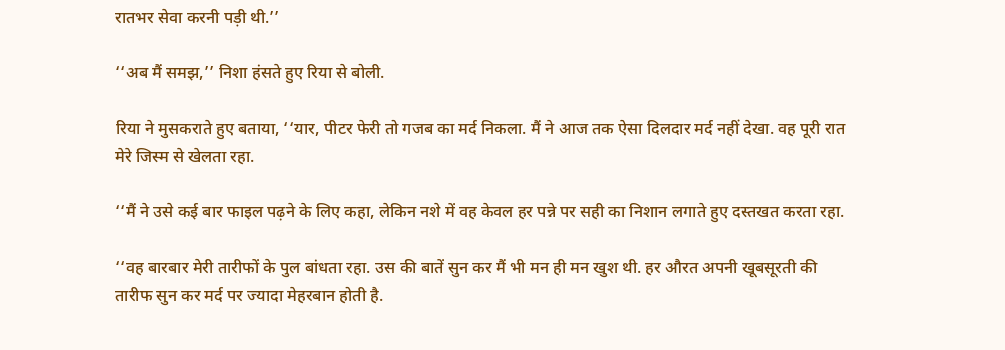रातभर सेवा करनी पड़ी थी.’’

‘‘अब मैं समझ,’’ निशा हंसते हुए रिया से बोली.

रिया ने मुसकराते हुए बताया, ‘‘यार, पीटर फेरी तो गजब का मर्द निकला. मैं ने आज तक ऐसा दिलदार मर्द नहीं देखा. वह पूरी रात मेरे जिस्म से खेलता रहा.

‘‘मैं ने उसे कई बार फाइल पढ़ने के लिए कहा, लेकिन नशे में वह केवल हर पन्ने पर सही का निशान लगाते हुए दस्तखत करता रहा.

‘‘वह बारबार मेरी तारीफों के पुल बांधता रहा. उस की बातें सुन कर मैं भी मन ही मन खुश थी. हर औरत अपनी खूबसूरती की तारीफ सुन कर मर्द पर ज्यादा मेहरबान होती है.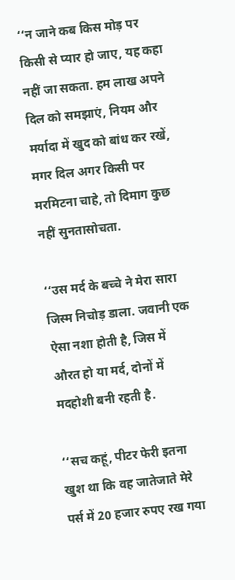‘‘न जाने कब किस मोड़ पर किसी से प्यार हो जाए, यह कहा नहीं जा सकता. हम लाख अपने दिल को समझाएं, नियम और मर्यादा में खुद को बांध कर रखें, मगर दिल अगर किसी पर मरमिटना चाहे, तो दिमाग कुछ नहीं सुनतासोचता.

‘‘उस मर्द के बच्चे ने मेरा सारा जिस्म निचोड़ डाला. जवानी एक ऐसा नशा होती है, जिस में औरत हो या मर्द, दोनों में मदहोशी बनी रहती है.

‘‘सच कहूं, पीटर फेरी इतना खुश था कि वह जातेजाते मेरे पर्स में 20 हजार रुपए रख गया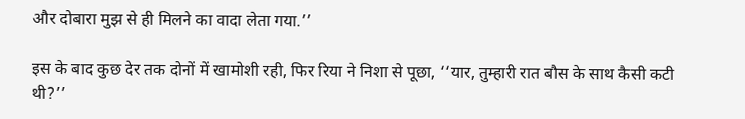और दोबारा मुझ से ही मिलने का वादा लेता गया.’’

इस के बाद कुछ देर तक दोनों में खामोशी रही, फिर रिया ने निशा से पूछा, ‘‘यार, तुम्हारी रात बौस के साथ कैसी कटी थी?’’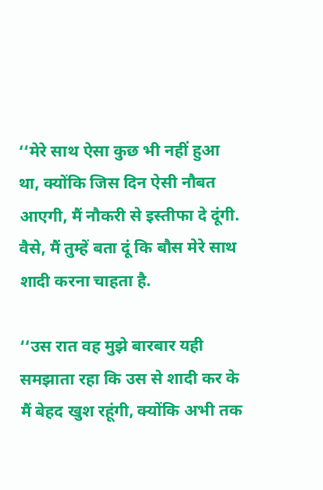‘‘मेरे साथ ऐसा कुछ भी नहीं हुआ था, क्योंकि जिस दिन ऐसी नौबत आएगी, मैं नौकरी से इस्तीफा दे दूंगी. वैसे, मैं तुम्हें बता दूं कि बौस मेरे साथ शादी करना चाहता है.

‘‘उस रात वह मुझे बारबार यही समझाता रहा कि उस से शादी कर के मैं बेहद खुश रहूंगी, क्योंकि अभी तक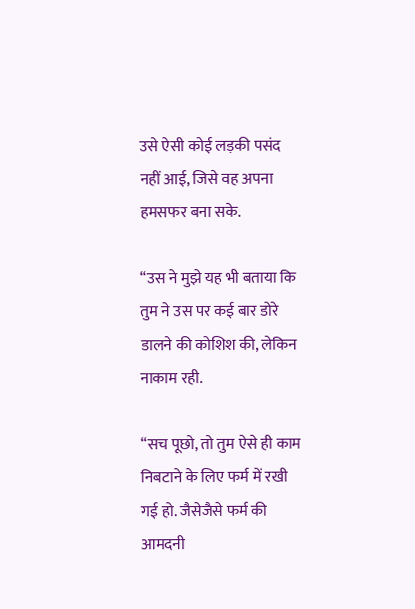उसे ऐसी कोई लड़की पसंद नहीं आई, जिसे वह अपना हमसफर बना सके.

‘‘उस ने मुझे यह भी बताया कि तुम ने उस पर कई बार डोरे डालने की कोशिश की, लेकिन नाकाम रही.

‘‘सच पूछो, तो तुम ऐसे ही काम निबटाने के लिए फर्म में रखी गई हो. जैसेजैसे फर्म की आमदनी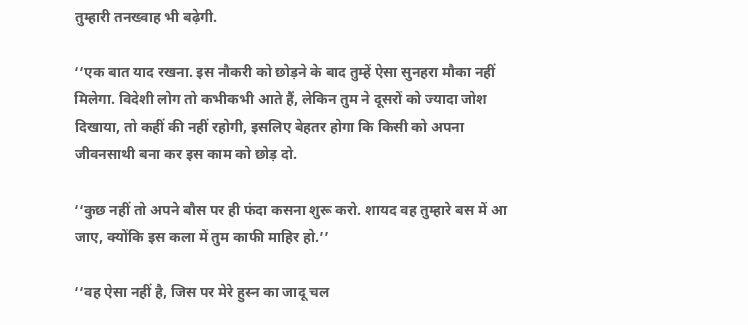तुम्हारी तनख्वाह भी बढ़ेगी.

‘‘एक बात याद रखना. इस नौकरी को छोड़ने के बाद तुम्हें ऐसा सुनहरा मौका नहीं मिलेगा. विदेशी लोग तो कभीकभी आते हैं, लेकिन तुम ने दूसरों को ज्यादा जोश दिखाया, तो कहीं की नहीं रहोगी, इसलिए बेहतर होगा कि किसी को अपना जीवनसाथी बना कर इस काम को छोड़ दो.

‘‘कुछ नहीं तो अपने बौस पर ही फंदा कसना शुरू करो. शायद वह तुम्हारे बस में आ जाए, क्योंकि इस कला में तुम काफी माहिर हो.’’

‘‘वह ऐसा नहीं है, जिस पर मेरे हुस्न का जादू चल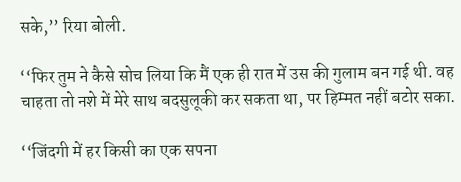सके,’’ रिया बोली.

‘‘फिर तुम ने कैसे सोच लिया कि मैं एक ही रात में उस की गुलाम बन गई थी. वह चाहता तो नशे में मेरे साथ बदसुलूकी कर सकता था, पर हिम्मत नहीं बटोर सका.

‘‘जिंदगी में हर किसी का एक सपना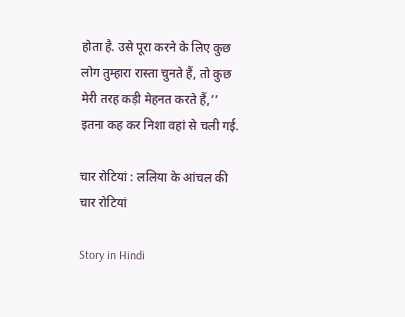होता है. उसे पूरा करने के लिए कुछ लोग तुम्हारा रास्ता चुनते हैं, तो कुछ मेरी तरह कड़ी मेहनत करते हैं,’’ इतना कह कर निशा वहां से चली गई.

चार रोटियां : ललिया के आंचल की चार रोटियां

Story in Hindi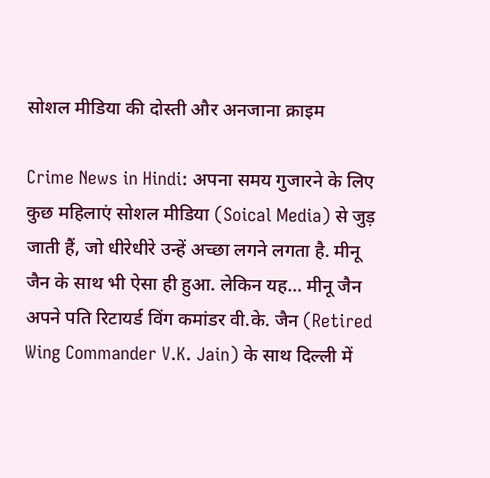सोशल मीडिया की दोस्ती और अनजाना क्राइम

Crime News in Hindi: अपना समय गुजारने के लिए कुछ महिलाएं सोशल मीडिया (Soical Media) से जुड़ जाती हैं, जो धीरेधीरे उन्हें अच्छा लगने लगता है. मीनू जैन के साथ भी ऐसा ही हुआ. लेकिन यह… मीनू जैन अपने पति रिटायर्ड विंग कमांडर वी.के. जैन (Retired Wing Commander V.K. Jain) के साथ दिल्ली में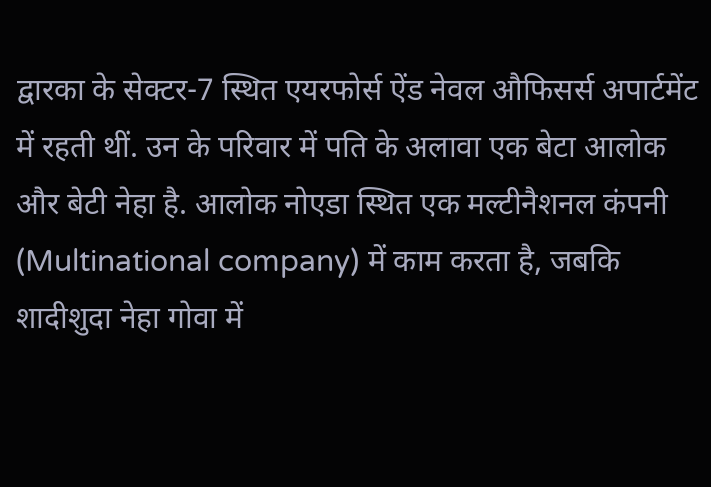द्वारका के सेक्टर-7 स्थित एयरफोर्स ऐंड नेवल औफिसर्स अपार्टमेंट में रहती थीं. उन के परिवार में पति के अलावा एक बेटा आलोक और बेटी नेहा है. आलोक नोएडा स्थित एक मल्टीनैशनल कंपनी (Multinational company) में काम करता है, जबकि शादीशुदा नेहा गोवा में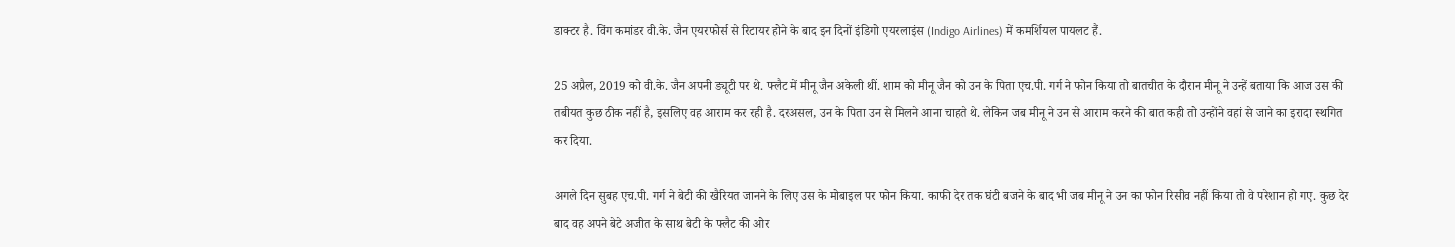डाक्टर है. विंग कमांडर वी.के. जैन एयरफोर्स से रिटायर होने के बाद इन दिनों इंडिगो एयरलाइंस (Indigo Airlines) में कमर्शियल पायलट हैं.

25 अप्रैल, 2019 को वी.के. जैन अपनी ड्यूटी पर थे. फ्लैट में मीनू जैन अकेली थीं. शाम को मीनू जैन को उन के पिता एच.पी. गर्ग ने फोन किया तो बातचीत के दौरान मीनू ने उन्हें बताया कि आज उस की तबीयत कुछ ठीक नहीं है, इसलिए वह आराम कर रही है. दरअसल, उन के पिता उन से मिलने आना चाहते थे. लेकिन जब मीनू ने उन से आराम करने की बात कही तो उन्होंने वहां से जाने का इरादा स्थगित कर दिया.

अगले दिन सुबह एच.पी. गर्ग ने बेटी की खैरियत जानने के लिए उस के मोबाइल पर फोन किया. काफी देर तक घंटी बजने के बाद भी जब मीनू ने उन का फोन रिसीव नहीं किया तो वे परेशान हो गए. कुछ देर बाद वह अपने बेटे अजीत के साथ बेटी के फ्लैट की ओर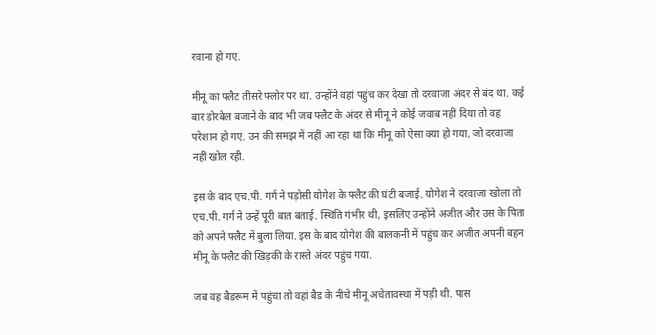रवाना हो गए.

मीनू का फ्लैट तीसरे फ्लोर पर था. उन्होंने वहां पहुंच कर देखा तो दरवाजा अंदर से बंद था. कई बार डोरबेल बजाने के बाद भी जब फ्लैट के अंदर से मीनू ने कोई जवाब नहीं दिया तो वह परेशान हो गए. उन की समझ में नहीं आ रहा था कि मीनू को ऐसा क्या हो गया, जो दरवाजा नहीं खोल रही.

इस के बाद एच.पी. गर्ग ने पड़ोसी योगेश के फ्लैट की घंटी बजाई. योगेश ने दरवाजा खोला तो एच.पी. गर्ग ने उन्हें पूरी बात बताई. स्थिति गंभीर थी, इसलिए उन्होंने अजीत और उस के पिता को अपने फ्लैट में बुला लिया. इस के बाद योगेश की बालकनी में पहुंच कर अजीत अपनी बहन मीनू के फ्लैट की खिड़की के रास्ते अंदर पहुंच गया.

जब वह बैडरूम में पहुंचा तो वहां बैड के नीचे मीनू अचेतावस्था में पड़ी थी. पास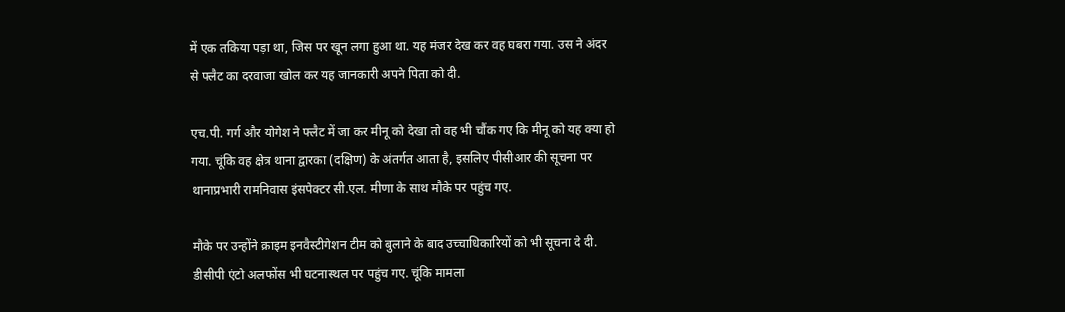में एक तकिया पड़ा था, जिस पर खून लगा हुआ था. यह मंजर देख कर वह घबरा गया. उस ने अंदर से फ्लैट का दरवाजा खोल कर यह जानकारी अपने पिता को दी.

एच.पी. गर्ग और योगेश ने फ्लैट में जा कर मीनू को देखा तो वह भी चौंक गए कि मीनू को यह क्या हो गया. चूंकि वह क्षेत्र थाना द्वारका (दक्षिण) के अंतर्गत आता है, इसलिए पीसीआर की सूचना पर थानाप्रभारी रामनिवास इंसपेक्टर सी.एल. मीणा के साथ मौके पर पहुंच गए.

मौके पर उन्होंने क्राइम इनवैस्टीगेशन टीम को बुलाने के बाद उच्चाधिकारियों को भी सूचना दे दी. डीसीपी एंटो अलफोंस भी घटनास्थल पर पहुंच गए. चूंकि मामला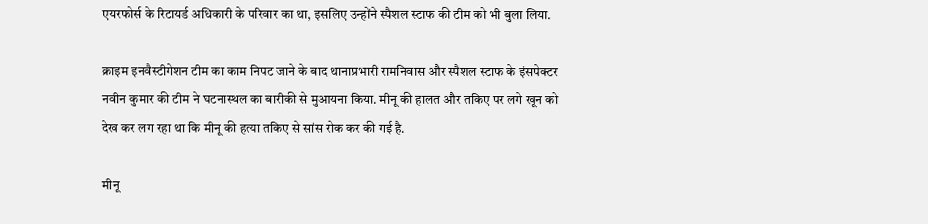एयरफोर्स के रिटायर्ड अधिकारी के परिवार का था, इसलिए उन्होंने स्पैशल स्टाफ की टीम को भी बुला लिया.

क्राइम इनवैस्टीगेशन टीम का काम निपट जाने के बाद थानाप्रभारी रामनिवास और स्पैशल स्टाफ के इंसपेक्टर नवीन कुमार की टीम ने घटनास्थल का बारीकी से मुआयना किया. मीनू की हालत और तकिए पर लगे खून को देख कर लग रहा था कि मीनू की हत्या तकिए से सांस रोक कर की गई है.

मीनू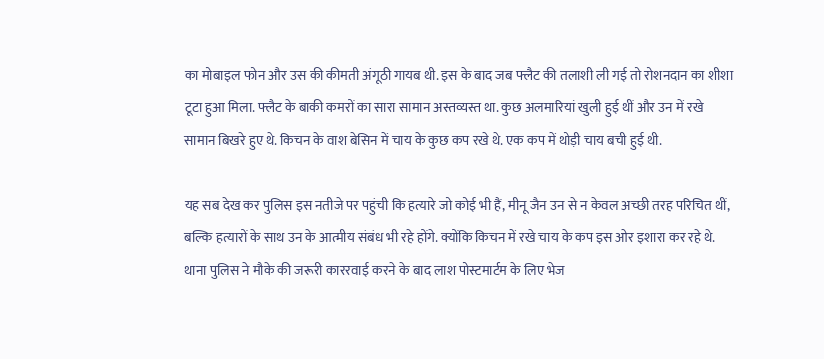का मोबाइल फोन और उस की कीमती अंगूठी गायब थी. इस के बाद जब फ्लैट की तलाशी ली गई तो रोशनदान का शीशा टूटा हुआ मिला. फ्लैट के बाकी कमरों का सारा सामान अस्तव्यस्त था. कुछ अलमारियां खुली हुई थीं और उन में रखे सामान बिखरे हुए थे. किचन के वाश बेसिन में चाय के कुछ कप रखे थे. एक कप में थोड़ी चाय बची हुई थी.

यह सब देख कर पुलिस इस नतीजे पर पहुंची कि हत्यारे जो कोई भी हैं, मीनू जैन उन से न केवल अच्छी तरह परिचित थीं, बल्कि हत्यारों के साथ उन के आत्मीय संबंध भी रहे होंगे. क्योंकि किचन में रखे चाय के कप इस ओर इशारा कर रहे थे. थाना पुलिस ने मौके की जरूरी काररवाई करने के बाद लाश पोस्टमार्टम के लिए भेज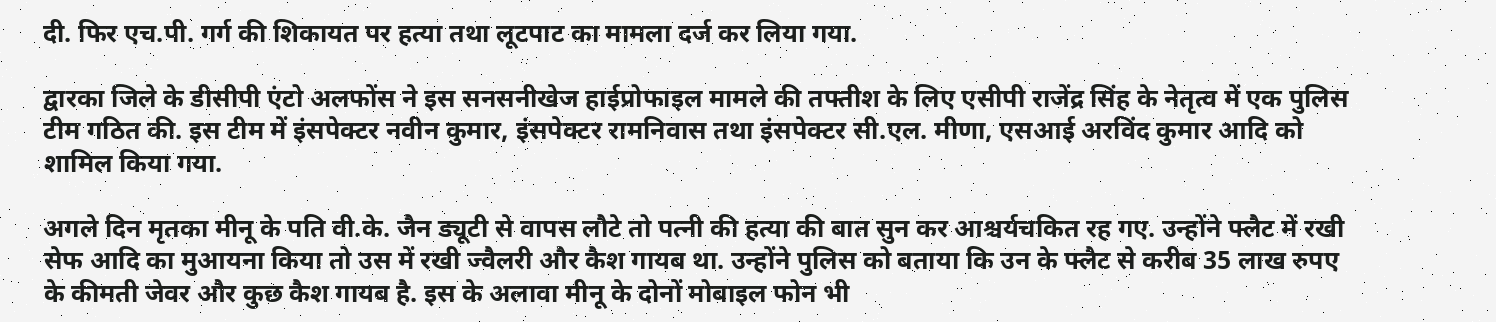दी. फिर एच.पी. गर्ग की शिकायत पर हत्या तथा लूटपाट का मामला दर्ज कर लिया गया.

द्वारका जिले के डीसीपी एंटो अलफोंस ने इस सनसनीखेज हाईप्रोफाइल मामले की तफ्तीश के लिए एसीपी राजेंद्र सिंह के नेतृत्व में एक पुलिस टीम गठित की. इस टीम में इंसपेक्टर नवीन कुमार, इंसपेक्टर रामनिवास तथा इंसपेक्टर सी.एल. मीणा, एसआई अरविंद कुमार आदि को शामिल किया गया.

अगले दिन मृतका मीनू के पति वी.के. जैन ड्यूटी से वापस लौटे तो पत्नी की हत्या की बात सुन कर आश्चर्यचकित रह गए. उन्होंने फ्लैट में रखी सेफ आदि का मुआयना किया तो उस में रखी ज्वैलरी और कैश गायब था. उन्होंने पुलिस को बताया कि उन के फ्लैट से करीब 35 लाख रुपए के कीमती जेवर और कुछ कैश गायब है. इस के अलावा मीनू के दोनों मोबाइल फोन भी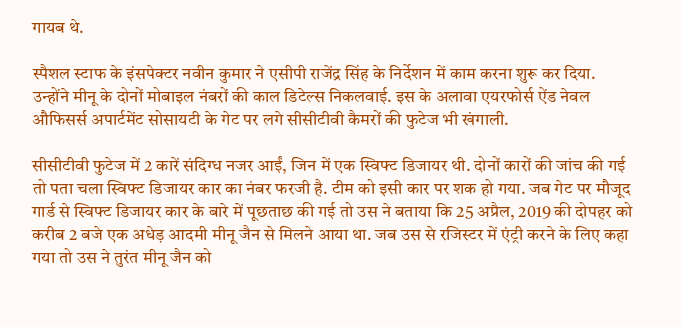गायब थे.

स्पैशल स्टाफ के इंसपेक्टर नवीन कुमार ने एसीपी राजेंद्र सिंह के निर्देशन में काम करना शुरू कर दिया. उन्होंने मीनू के दोनों मोबाइल नंबरों की काल डिटेल्स निकलवाई. इस के अलावा एयरफोर्स ऐंड नेवल औफिसर्स अपार्टमेंट सोसायटी के गेट पर लगे सीसीटीवी कैमरों की फुटेज भी खंगाली.

सीसीटीवी फुटेज में 2 कारें संदिग्ध नजर आईं, जिन में एक स्विफ्ट डिजायर थी. दोनों कारों की जांच की गई तो पता चला स्विफ्ट डिजायर कार का नंबर फरजी है. टीम को इसी कार पर शक हो गया. जब गेट पर मौजूद गार्ड से स्विफ्ट डिजायर कार के बारे में पूछताछ की गई तो उस ने बताया कि 25 अप्रैल, 2019 की दोपहर को करीब 2 बजे एक अधेड़ आदमी मीनू जैन से मिलने आया था. जब उस से रजिस्टर में एंट्री करने के लिए कहा गया तो उस ने तुरंत मीनू जैन को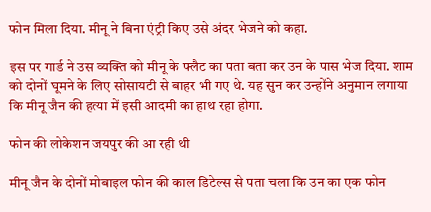फोन मिला दिया. मीनू ने बिना एंट्री किए उसे अंदर भेजने को कहा.

इस पर गार्ड ने उस व्यक्ति को मीनू के फ्लैट का पता बता कर उन के पास भेज दिया. शाम को दोनों घूमने के लिए सोसायटी से बाहर भी गए थे. यह सुन कर उन्होंने अनुमान लगाया कि मीनू जैन की हत्या में इसी आदमी का हाथ रहा होगा.

फोन की लोकेशन जयपुर की आ रही थी

मीनू जैन के दोनों मोबाइल फोन की काल डिटेल्स से पता चला कि उन का एक फोन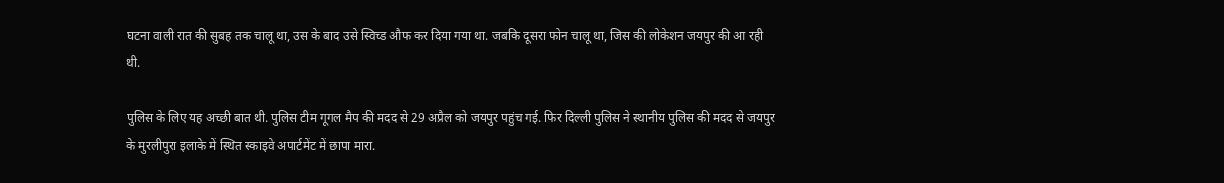घटना वाली रात की सुबह तक चालू था, उस के बाद उसे स्विच्ड औफ कर दिया गया था. जबकि दूसरा फोन चालू था, जिस की लोकेशन जयपुर की आ रही थी.

पुलिस के लिए यह अच्छी बात थी. पुलिस टीम गूगल मैप की मदद से 29 अप्रैल को जयपुर पहुंच गई. फिर दिल्ली पुलिस ने स्थानीय पुलिस की मदद से जयपुर के मुरलीपुरा इलाके में स्थित स्काइवे अपार्टमेंट में छापा मारा.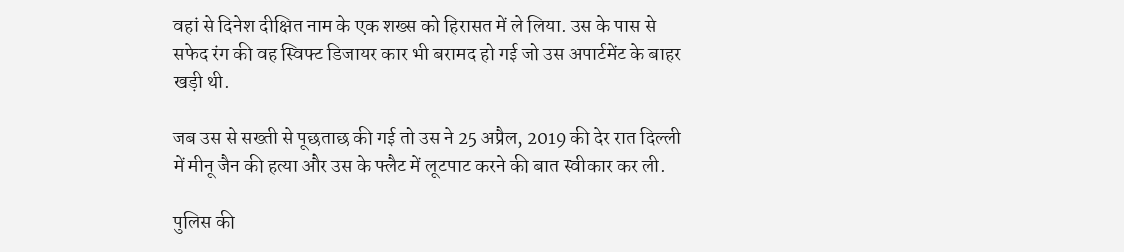वहां से दिनेश दीक्षित नाम के एक शख्स को हिरासत में ले लिया. उस के पास से सफेद रंग की वह स्विफ्ट डिजायर कार भी बरामद हो गई जो उस अपार्टमेंट के बाहर खड़ी थी.

जब उस से सख्ती से पूछताछ की गई तो उस ने 25 अप्रैल, 2019 की देर रात दिल्ली में मीनू जैन की हत्या और उस के फ्लैट में लूटपाट करने की बात स्वीकार कर ली.

पुलिस की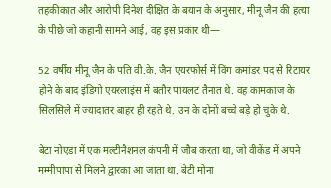तहकीकात और आरोपी दिनेश दीक्षित के बयान के अनुसार, मीनू जैन की हत्या के पीछे जो कहानी सामने आई, वह इस प्रकार थी—

52 वर्षीय मीनू जैन के पति वी.के. जैन एयरफोर्स में विंग कमांडर पद से रिटायर होने के बाद इंडिगो एयरलाइंस में बतौर पायलट तैनात थे. वह कामकाज के सिलसिले में ज्यादातर बाहर ही रहते थे. उन के दोनों बच्चे बड़े हो चुके थे.

बेटा नोएडा में एक मल्टीनैशनल कंपनी में जौब करता था, जो वीकेंड में अपने मम्मीपापा से मिलने द्वारका आ जाता था. बेटी मोना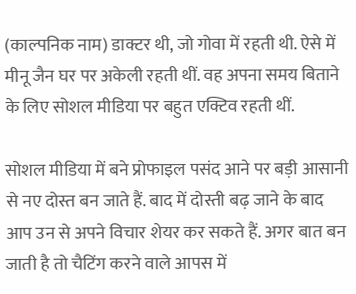(काल्पनिक नाम) डाक्टर थी, जो गोवा में रहती थी. ऐसे में मीनू जैन घर पर अकेली रहती थीं. वह अपना समय बिताने के लिए सोशल मीडिया पर बहुत एक्टिव रहती थीं.

सोशल मीडिया में बने प्रोफाइल पसंद आने पर बड़ी आसानी से नए दोस्त बन जाते हैं. बाद में दोस्ती बढ़ जाने के बाद आप उन से अपने विचार शेयर कर सकते हैं. अगर बात बन जाती है तो चैटिंग करने वाले आपस में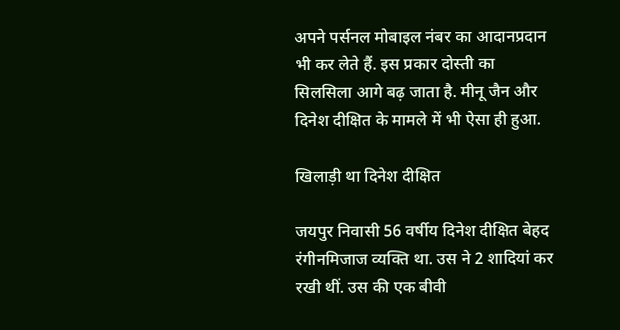अपने पर्सनल मोबाइल नंबर का आदानप्रदान भी कर लेते हैं. इस प्रकार दोस्ती का सिलसिला आगे बढ़ जाता है. मीनू जैन और दिनेश दीक्षित के मामले में भी ऐसा ही हुआ.

खिलाड़ी था दिनेश दीक्षित

जयपुर निवासी 56 वर्षीय दिनेश दीक्षित बेहद रंगीनमिजाज व्यक्ति था. उस ने 2 शादियां कर रखी थीं. उस की एक बीवी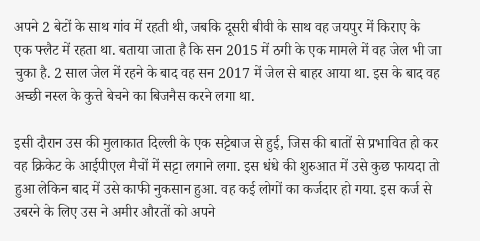अपने 2 बेटों के साथ गांव में रहती थी, जबकि दूसरी बीवी के साथ वह जयपुर में किराए के एक फ्लैट में रहता था. बताया जाता है कि सन 2015 में ठगी के एक मामले में वह जेल भी जा चुका है. 2 साल जेल में रहने के बाद वह सन 2017 में जेल से बाहर आया था. इस के बाद वह अच्छी नस्ल के कुत्ते बेचने का बिजनैस करने लगा था.

इसी दौरान उस की मुलाकात दिल्ली के एक सट्टेबाज से हुई, जिस की बातों से प्रभावित हो कर वह क्रिकेट के आईपीएल मैचों में सट्टा लगाने लगा. इस धंधे की शुरुआत में उसे कुछ फायदा तो हुआ लेकिन बाद में उसे काफी नुकसान हुआ. वह कई लोगों का कर्जदार हो गया. इस कर्ज से उबरने के लिए उस ने अमीर औरतों को अपने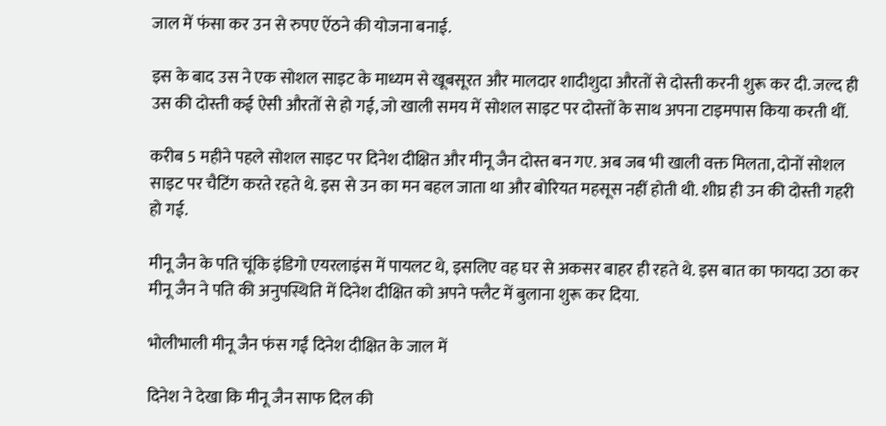जाल में फंसा कर उन से रुपए ऐंठने की योजना बनाई.

इस के बाद उस ने एक सोशल साइट के माध्यम से खूबसूरत और मालदार शादीशुदा औरतों से दोस्ती करनी शुरू कर दी. जल्द ही उस की दोस्ती कई ऐसी औरतों से हो गई, जो खाली समय में सोशल साइट पर दोस्तों के साथ अपना टाइमपास किया करती थीं.

करीब 5 महीने पहले सोशल साइट पर दिनेश दीक्षित और मीनू जैन दोस्त बन गए. अब जब भी खाली वक्त मिलता, दोनों सोशल साइट पर चैटिंग करते रहते थे. इस से उन का मन बहल जाता था और बोरियत महसूस नहीं होती थी. शीघ्र ही उन की दोस्ती गहरी हो गई.

मीनू जैन के पति चूंकि इंडिगो एयरलाइंस में पायलट थे, इसलिए वह घर से अकसर बाहर ही रहते थे. इस बात का फायदा उठा कर मीनू जैन ने पति की अनुपस्थिति में दिनेश दीक्षित को अपने फ्लैट में बुलाना शुरू कर दिया.

भोलीभाली मीनू जैन फंस गईं दिनेश दीक्षित के जाल में

दिनेश ने देखा कि मीनू जैन साफ दिल की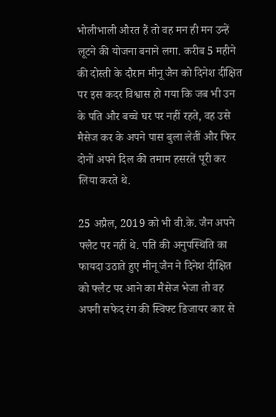भोलीभाली औरत हैं तो वह मन ही मन उन्हें लूटने की योजना बनाने लगा. करीब 5 महीने की दोस्ती के दौरान मीनू जैन को दिनेश दीक्षित पर इस कदर विश्वास हो गया कि जब भी उन के पति और बच्चे घर पर नहीं रहते, वह उसे मैसेज कर के अपने पास बुला लेतीं और फिर दोनों अपने दिल की तमाम हसरतें पूरी कर लिया करते थे.

25 अप्रैल, 2019 को भी वी.के. जैन अपने फ्लैट पर नहीं थे. पति की अनुपस्थिति का फायदा उठाते हुए मीनू जैन ने दिनेश दीक्षित को फ्लैट पर आने का मैसेज भेजा तो वह अपनी सफेद रंग की स्विफ्ट डिजायर कार से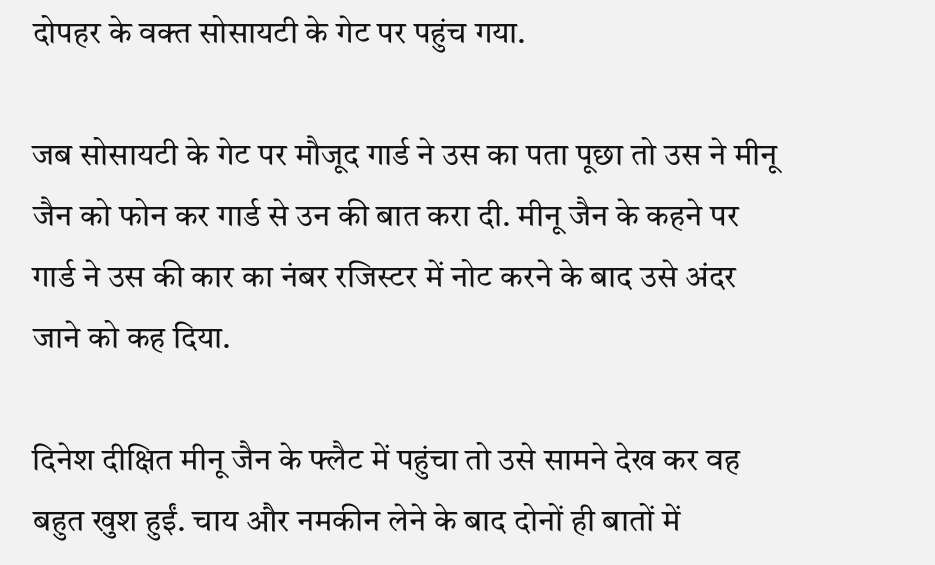दोपहर के वक्त सोसायटी के गेट पर पहुंच गया.

जब सोसायटी के गेट पर मौजूद गार्ड ने उस का पता पूछा तो उस ने मीनू जैन को फोन कर गार्ड से उन की बात करा दी. मीनू जैन के कहने पर गार्ड ने उस की कार का नंबर रजिस्टर में नोट करने के बाद उसे अंदर जाने को कह दिया.

दिनेश दीक्षित मीनू जैन के फ्लैट में पहुंचा तो उसे सामने देख कर वह बहुत खुश हुईं. चाय और नमकीन लेने के बाद दोनों ही बातों में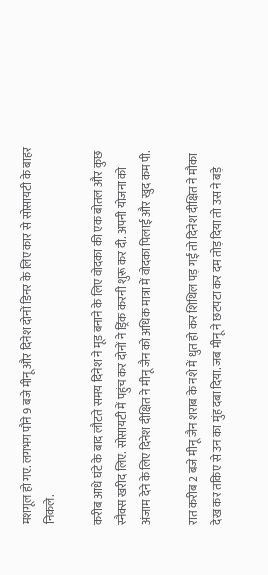मशगूल हो गए. लगभग पौने 9 बजे मीनू और दिनेश दोनों डिनर के लिए कार से सोसायटी के बाहर निकले.

करीब आधे घंटे के बाद लौटते समय दिनेश ने मूड बनाने के लिए वोदका की एक बोतल और कुछ स्नैक्स खरीद लिए. सोसायटी में पहुंच कर दोनों ने ड्रिंक करनी शुरू कर दी. अपनी योजना को अंजाम देने के लिए दिनेश दीक्षित ने मीनू जैन को अधिक मात्रा में वोदका पिलाई और खुद कम पी.

रात करीब 2 बजे मीनू जैन शराब के नशे में धुत हो कर शिथिल पड़ गईं तो दिनेश दीक्षित ने मौका देख कर तकिए से उन का मुंह दबा दिया. जब मीनू ने छटपटा कर दम तोड़ दिया तो उस ने बड़े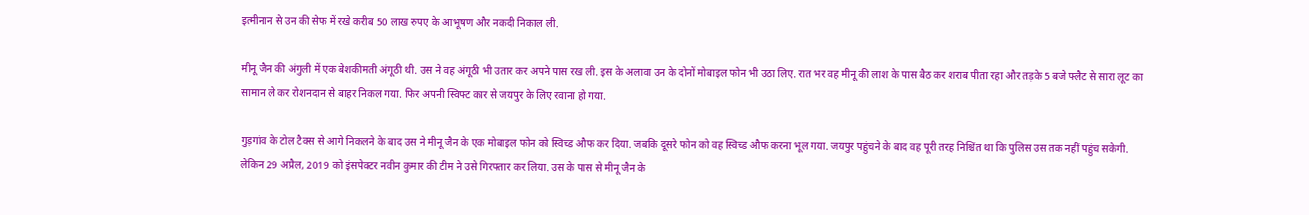इत्मीनान से उन की सेफ में रखे करीब 50 लाख रुपए के आभूषण और नकदी निकाल ली.

मीनू जैन की अंगुली में एक बेशकीमती अंगूठी थी. उस ने वह अंगूठी भी उतार कर अपने पास रख ली. इस के अलावा उन के दोनों मोबाइल फोन भी उठा लिए. रात भर वह मीनू की लाश के पास बैठ कर शराब पीता रहा और तड़के 5 बजे फ्लैट से सारा लूट का सामान ले कर रोशनदान से बाहर निकल गया. फिर अपनी स्विफ्ट कार से जयपुर के लिए रवाना हो गया.

गुड़गांव के टोल टैक्स से आगे निकलने के बाद उस ने मीनू जैन के एक मोबाइल फोन को स्विच्ड औफ कर दिया. जबकि दूसरे फोन को वह स्विच्ड औफ करना भूल गया. जयपुर पहुंचने के बाद वह पूरी तरह निश्चिंत था कि पुलिस उस तक नहीं पहुंच सकेगी. लेकिन 29 अप्रैल, 2019 को इंसपेक्टर नवीन कुमार की टीम ने उसे गिरफ्तार कर लिया. उस के पास से मीनू जैन के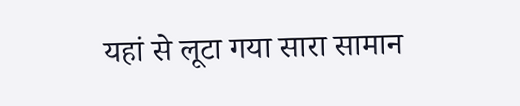यहां से लूटा गया सारा सामान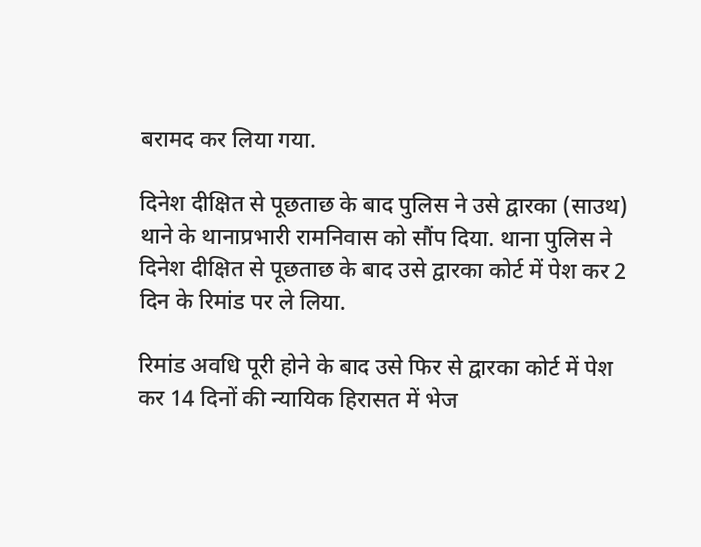बरामद कर लिया गया.

दिनेश दीक्षित से पूछताछ के बाद पुलिस ने उसे द्वारका (साउथ) थाने के थानाप्रभारी रामनिवास को सौंप दिया. थाना पुलिस ने दिनेश दीक्षित से पूछताछ के बाद उसे द्वारका कोर्ट में पेश कर 2 दिन के रिमांड पर ले लिया.

रिमांड अवधि पूरी होने के बाद उसे फिर से द्वारका कोर्ट में पेश कर 14 दिनों की न्यायिक हिरासत में भेज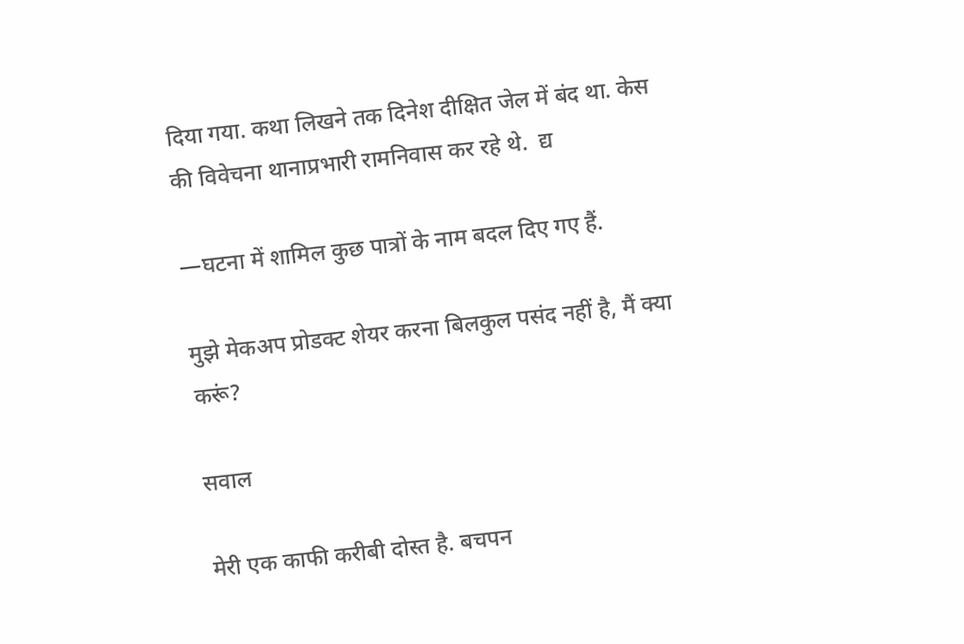दिया गया. कथा लिखने तक दिनेश दीक्षित जेल में बंद था. केस की विवेचना थानाप्रभारी रामनिवास कर रहे थे.  द्य

—घटना में शामिल कुछ पात्रों के नाम बदल दिए गए हैं.

मुझे मेकअप प्रोडक्ट शेयर करना बिलकुल पसंद नहीं है, मैं क्या करूं?

सवाल

मेरी एक काफी करीबी दोस्त है. बचपन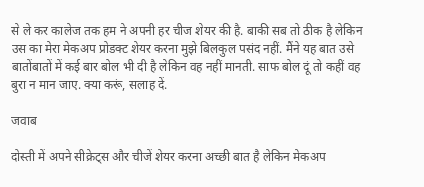से ले कर कालेज तक हम ने अपनी हर चीज शेयर की है. बाकी सब तो ठीक है लेकिन उस का मेरा मेकअप प्रोडक्ट शेयर करना मुझे बिलकुल पसंद नहीं. मैंने यह बात उसे बातोंबातों में कई बार बोल भी दी है लेकिन वह नहीं मानती. साफ बोल दूं तो कहीं वह बुरा न मान जाए. क्या करूं, सलाह दें.

जवाब

दोस्ती में अपने सीक्रेट्स और चीजें शेयर करना अच्छी बात है लेकिन मेकअप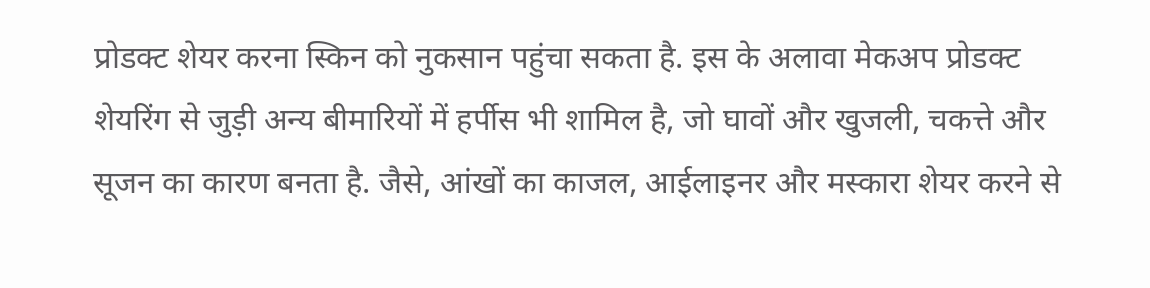प्रोडक्ट शेयर करना स्किन को नुकसान पहुंचा सकता है. इस के अलावा मेकअप प्रोडक्ट शेयरिंग से जुड़ी अन्य बीमारियों में हर्पीस भी शामिल है, जो घावों और खुजली, चकत्ते और सूजन का कारण बनता है. जैसे, आंखों का काजल, आईलाइनर और मस्कारा शेयर करने से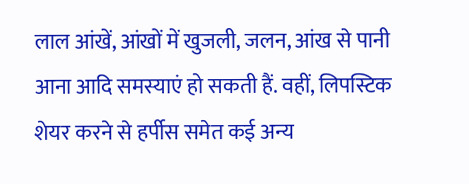लाल आंखें, आंखों में खुजली, जलन, आंख से पानी आना आदि समस्याएं हो सकती हैं. वहीं, लिपस्टिक शेयर करने से हर्पीस समेत कई अन्य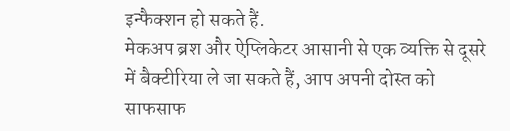इन्फैक्शन हो सकते हैं.
मेकअप ब्रश और ऐप्लिकेटर आसानी से एक व्यक्ति से दूसरे में बैक्टीरिया ले जा सकते हैं, आप अपनी दोस्त को साफसाफ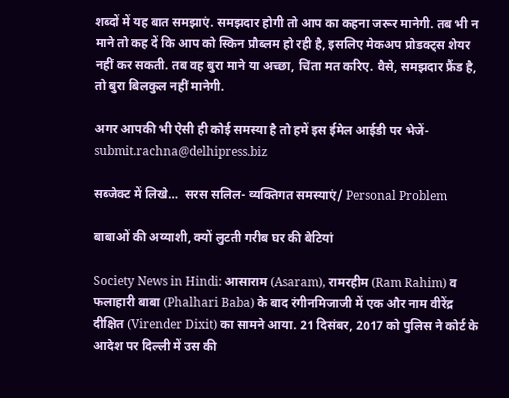शब्दों में यह बात समझाएं. समझदार होगी तो आप का कहना जरूर मानेगी. तब भी न माने तो कह दें कि आप को स्किन प्रौब्लम हो रही है, इसलिए मेकअप प्रोडक्ट्स शेयर नहीं कर सकती. तब वह बुरा माने या अच्छा, चिंता मत करिए. वैसे, समझदार फ्रैंड है, तो बुरा बिलकुल नहीं मानेगी.

अगर आपकी भी ऐसी ही कोई समस्या है तो हमें इस ईमेल आईडी पर भेजें- submit.rachna@delhipress.biz

सब्जेक्ट में लिखे…  सरस सलिल- व्यक्तिगत समस्याएं/ Personal Problem

बाबाओं की अय्याशी, क्यों लुटती गरीब घर की बेटियां

Society News in Hindi: आसाराम (Asaram), रामरहीम (Ram Rahim) व फलाहारी बाबा (Phalhari Baba) के बाद रंगीनमिजाजी में एक और नाम वीरेंद्र दीक्षित (Virender Dixit) का सामने आया. 21 दिसंबर, 2017 को पुलिस ने कोर्ट के आदेश पर दिल्ली में उस की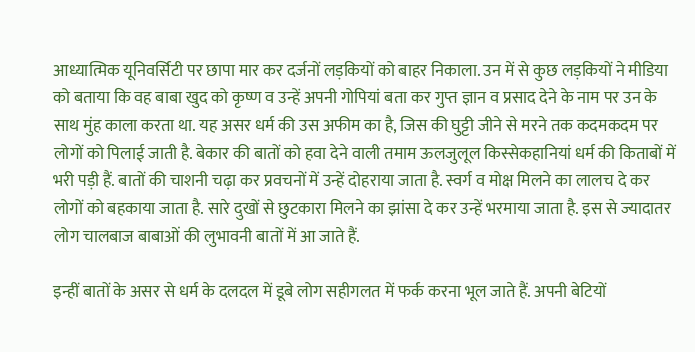आध्यात्मिक यूनिवर्सिटी पर छापा मार कर दर्जनों लड़कियों को बाहर निकाला. उन में से कुछ लड़कियों ने मीडिया को बताया कि वह बाबा खुद को कृष्ण व उन्हें अपनी गोपियां बता कर गुप्त ज्ञान व प्रसाद देने के नाम पर उन के साथ मुंह काला करता था. यह असर धर्म की उस अफीम का है, जिस की घुट्टी जीने से मरने तक कदमकदम पर लोगों को पिलाई जाती है. बेकार की बातों को हवा देने वाली तमाम ऊलजुलूल किस्सेकहानियां धर्म की किताबों में भरी पड़ी हैं. बातों की चाशनी चढ़ा कर प्रवचनों में उन्हें दोहराया जाता है. स्वर्ग व मोक्ष मिलने का लालच दे कर लोगों को बहकाया जाता है. सारे दुखों से छुटकारा मिलने का झांसा दे कर उन्हें भरमाया जाता है. इस से ज्यादातर लोग चालबाज बाबाओं की लुभावनी बातों में आ जाते हैं.

इन्हीं बातों के असर से धर्म के दलदल में डूबे लोग सहीगलत में फर्क करना भूल जाते हैं. अपनी बेटियों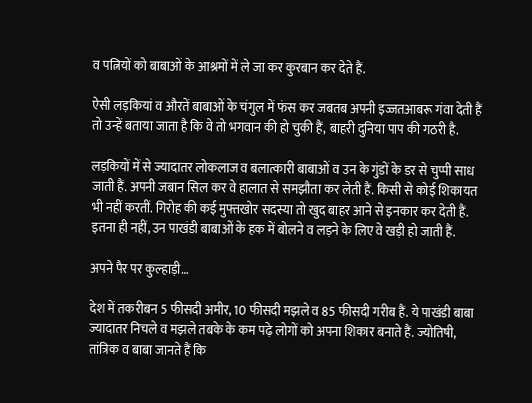व पत्नियों को बाबाओं के आश्रमों में ले जा कर कुरबान कर देते हैं.

ऐसी लड़कियां व औरतें बाबाओं के चंगुल में फंस कर जबतब अपनी इज्जतआबरू गंवा देती हैं तो उन्हें बताया जाता है कि वे तो भगवान की हो चुकी हैं, बाहरी दुनिया पाप की गठरी है.

लड़कियों में से ज्यादातर लोकलाज व बलात्कारी बाबाओं व उन के गुंडों के डर से चुप्पी साध जाती हैं. अपनी जबान सिल कर वे हालात से समझौता कर लेती हैं. किसी से कोई शिकायत भी नहीं करतीं. गिरोह की कई मुफ्तखोर सदस्या तो खुद बाहर आने से इनकार कर देती हैं. इतना ही नहीं, उन पाखंडी बाबाओं के हक में बोलने व लड़ने के लिए वे खड़ी हो जाती हैं.

अपने पैर पर कुल्हाड़ी…

देश में तकरीबन 5 फीसदी अमीर, 10 फीसदी मझले व 85 फीसदी गरीब हैं. ये पाखंडी बाबा ज्यादातर निचले व मझले तबके के कम पढ़े लोगों को अपना शिकार बनाते हैं. ज्योतिषी, तांत्रिक व बाबा जानते हैं कि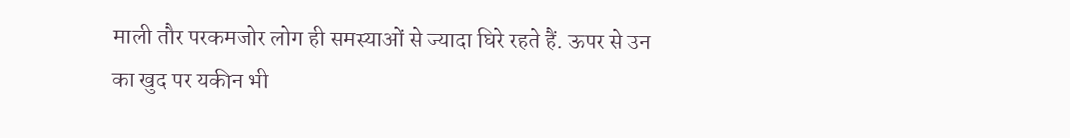माली तौर परकमजोर लोग ही समस्याओं से ज्यादा घिरे रहते हैं. ऊपर से उन का खुद पर यकीन भी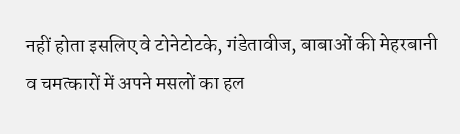नहीं होता इसलिए वे टोनेटोटके, गंडेतावीज, बाबाओं की मेहरबानी व चमत्कारों में अपने मसलों का हल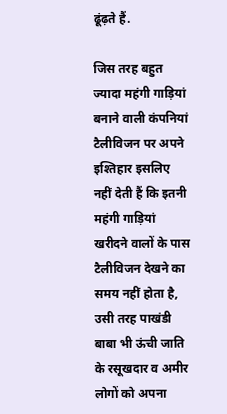ढूंढ़ते हैं.

जिस तरह बहुत ज्यादा महंगी गाड़ियां बनाने वाली कंपनियां टैलीविजन पर अपने इश्तिहार इसलिए नहीं देती हैं कि इतनी महंगी गाड़ियां खरीदने वालों के पास टैलीविजन देखने का समय नहीं होता है, उसी तरह पाखंडी बाबा भी ऊंची जाति के रसूखदार व अमीर लोगों को अपना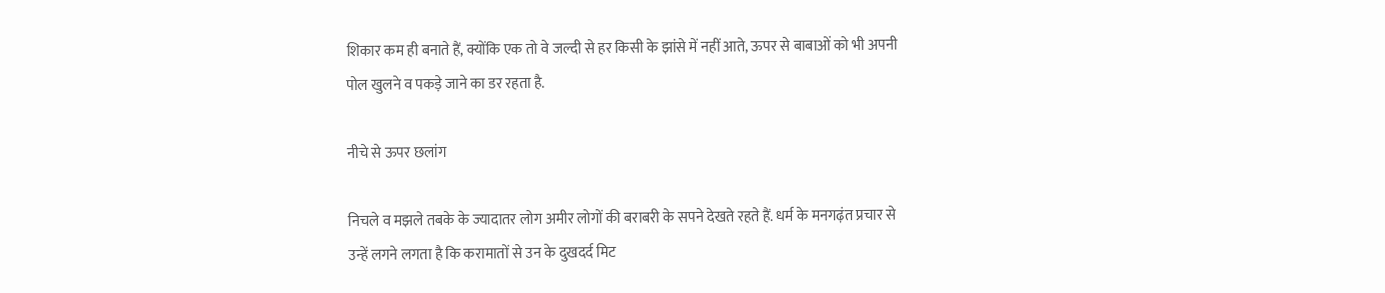शिकार कम ही बनाते हैं, क्योंकि एक तो वे जल्दी से हर किसी के झांसे में नहीं आते, ऊपर से बाबाओं को भी अपनी पोल खुलने व पकड़े जाने का डर रहता है.

नीचे से ऊपर छलांग

निचले व मझले तबके के ज्यादातर लोग अमीर लोगों की बराबरी के सपने देखते रहते हैं. धर्म के मनगढ़ंत प्रचार से उन्हें लगने लगता है कि करामातों से उन के दुखदर्द मिट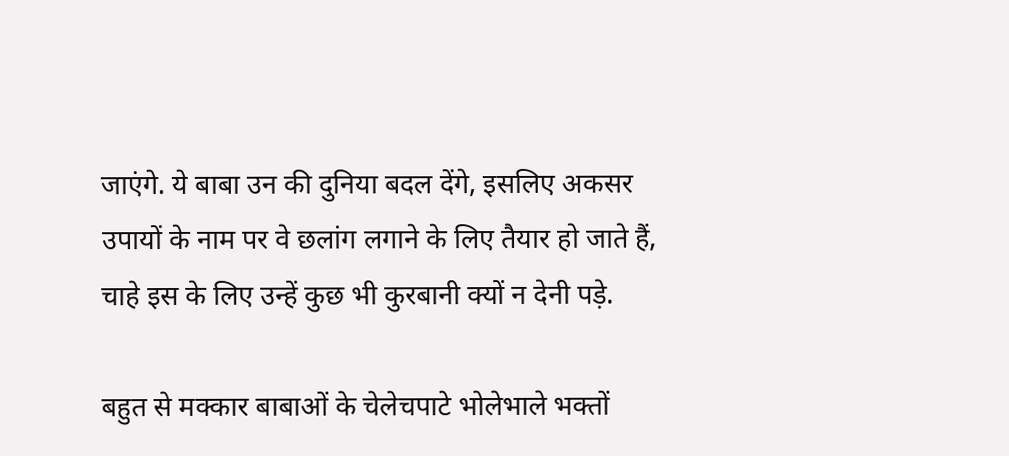जाएंगे. ये बाबा उन की दुनिया बदल देंगे, इसलिए अकसर उपायों के नाम पर वे छलांग लगाने के लिए तैयार हो जाते हैं, चाहे इस के लिए उन्हें कुछ भी कुरबानी क्यों न देनी पड़े.

बहुत से मक्कार बाबाओं के चेलेचपाटे भोलेभाले भक्तों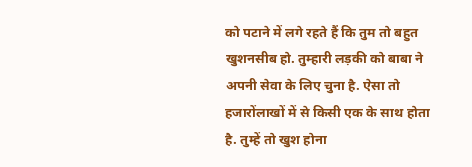को पटाने में लगे रहते हैं कि तुम तो बहुत खुशनसीब हो. तुम्हारी लड़की को बाबा ने अपनी सेवा के लिए चुना है. ऐसा तो हजारोंलाखों में से किसी एक के साथ होता है. तुम्हें तो खुश होना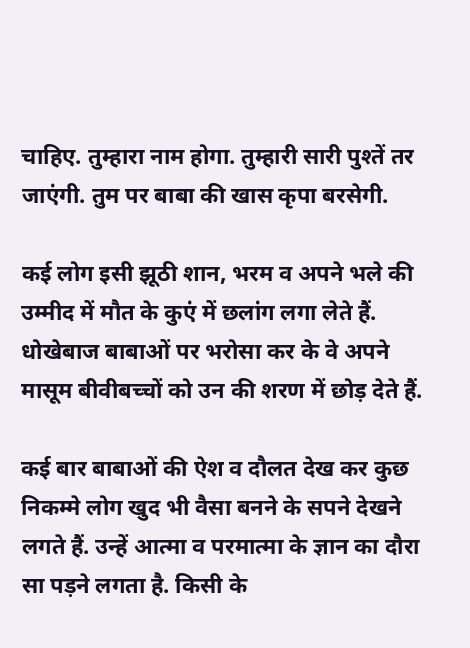चाहिए. तुम्हारा नाम होगा. तुम्हारी सारी पुश्तें तर जाएंगी. तुम पर बाबा की खास कृपा बरसेगी.

कई लोग इसी झूठी शान, भरम व अपने भले की उम्मीद में मौत के कुएं में छलांग लगा लेते हैं. धोखेबाज बाबाओं पर भरोसा कर के वे अपने मासूम बीवीबच्चों को उन की शरण में छोड़ देते हैं.

कई बार बाबाओं की ऐश व दौलत देख कर कुछ निकम्मे लोग खुद भी वैसा बनने के सपने देखने लगते हैं. उन्हें आत्मा व परमात्मा के ज्ञान का दौरा सा पड़ने लगता है. किसी के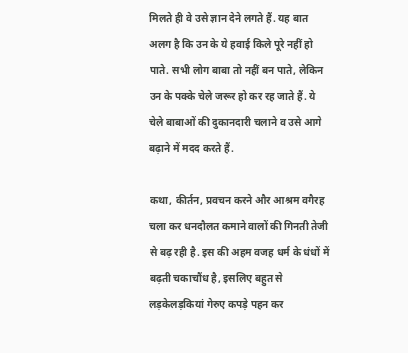मिलते ही वे उसे ज्ञान देने लगते हैं. यह बात अलग है कि उन के ये हवाई किले पूरे नहीं हो पाते. सभी लोग बाबा तो नहीं बन पाते, लेकिन उन के पक्के चेले जरूर हो कर रह जाते हैं. ये चेले बाबाओं की दुकानदारी चलाने व उसे आगे बढ़ाने में मदद करते हैं.

कथा, कीर्तन, प्रवचन करने और आश्रम वगैरह चला कर धनदौलत कमाने वालों की गिनती तेजी से बढ़ रही है. इस की अहम वजह धर्म के धंधों में बढ़ती चकाचौंध है, इसलिए बहुत से लड़केलड़कियां गेरुए कपड़े पहन कर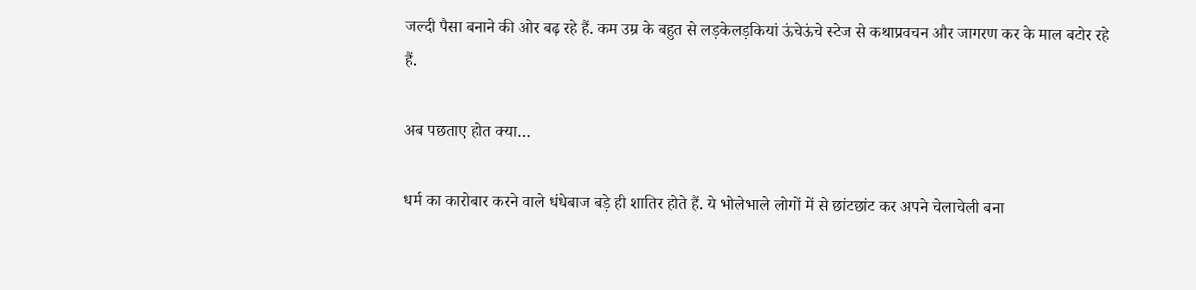जल्दी पैसा बनाने की ओर बढ़ रहे हैं. कम उम्र के बहुत से लड़केलड़कियां ऊंचेऊंचे स्टेज से कथाप्रवचन और जागरण कर के माल बटोर रहे हैं.

अब पछताए होत क्या…

धर्म का कारोबार करने वाले धंधेबाज बड़े ही शातिर होते हैं. ये भोलेभाले लोगों में से छांटछांट कर अपने चेलाचेली बना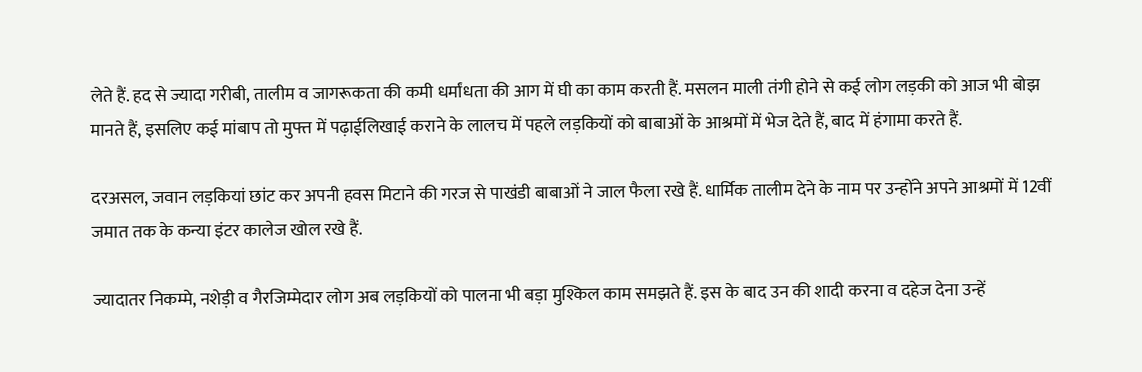लेते हैं. हद से ज्यादा गरीबी, तालीम व जागरूकता की कमी धर्मांधता की आग में घी का काम करती हैं. मसलन माली तंगी होने से कई लोग लड़की को आज भी बोझ मानते हैं, इसलिए कई मांबाप तो मुफ्त में पढ़ाईलिखाई कराने के लालच में पहले लड़कियों को बाबाओं के आश्रमों में भेज देते हैं, बाद में हंगामा करते हैं.

दरअसल, जवान लड़कियां छांट कर अपनी हवस मिटाने की गरज से पाखंडी बाबाओं ने जाल फैला रखे हैं. धार्मिक तालीम देने के नाम पर उन्होंने अपने आश्रमों में 12वीं जमात तक के कन्या इंटर कालेज खोल रखे हैं.

ज्यादातर निकम्मे, नशेड़ी व गैरजिम्मेदार लोग अब लड़कियों को पालना भी बड़ा मुश्किल काम समझते हैं. इस के बाद उन की शादी करना व दहेज देना उन्हें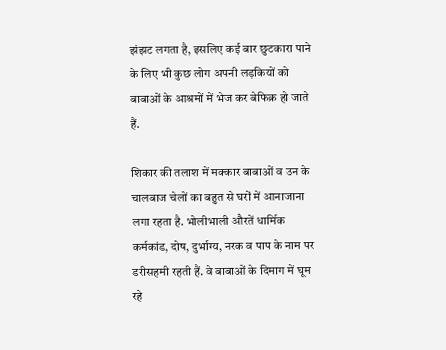झंझट लगता है, इसलिए कई बार छुटकारा पाने के लिए भी कुछ लोग अपनी लड़कियों को बाबाओं के आश्रमों में भेज कर बेफिक्र हो जाते हैं.

शिकार की तलाश में मक्कार बाबाओं व उन के चालबाज चेलों का बहुत से घरों में आनाजाना लगा रहता है. भोलीभाली औरतें धार्मिक कर्मकांड, दोष, दुर्भाग्य, नरक व पाप के नाम पर डरीसहमी रहती हैं. वे बाबाओं के दिमाग में घूम रहे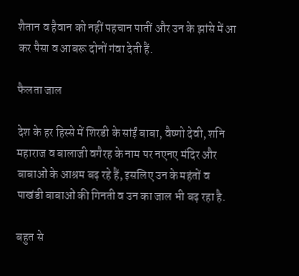शैतान व हैवान को नहीं पहचान पातीं और उन के झांसे में आ कर पैसा व आबरू दोनों गंवा देती हैं.

फैलता जाल

देश के हर हिस्से में शिरडी के सांईं बाबा, वैष्णो देवी, शनि महाराज व बालाजी वगैरह के नाम पर नएनए मंदिर और बाबाओं के आश्रम बढ़ रहे हैं, इसलिए उन के महंतों व पाखंडी बाबाओं की गिनती व उन का जाल भी बढ़ रहा है.

बहुत से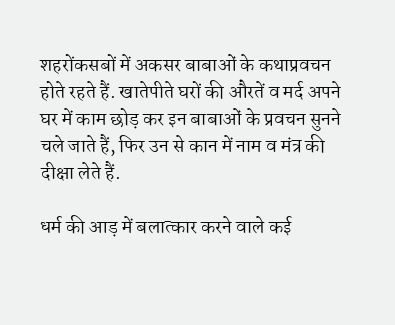शहरोंकसबों में अकसर बाबाओं के कथाप्रवचन होते रहते हैं. खातेपीते घरों की औरतें व मर्द अपने घर में काम छोड़ कर इन बाबाओं के प्रवचन सुनने चले जाते हैं, फिर उन से कान में नाम व मंत्र की दीक्षा लेते हैं.

धर्म की आड़ में बलात्कार करने वाले कई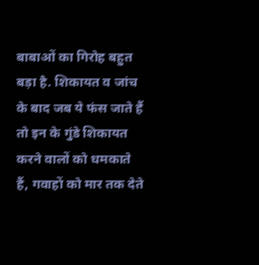बाबाओं का गिरोह बहुत बड़ा है. शिकायत व जांच के बाद जब ये फंस जाते हैं तो इन के गुंडे शिकायत करने वालों को धमकाते हैं, गवाहों को मार तक देते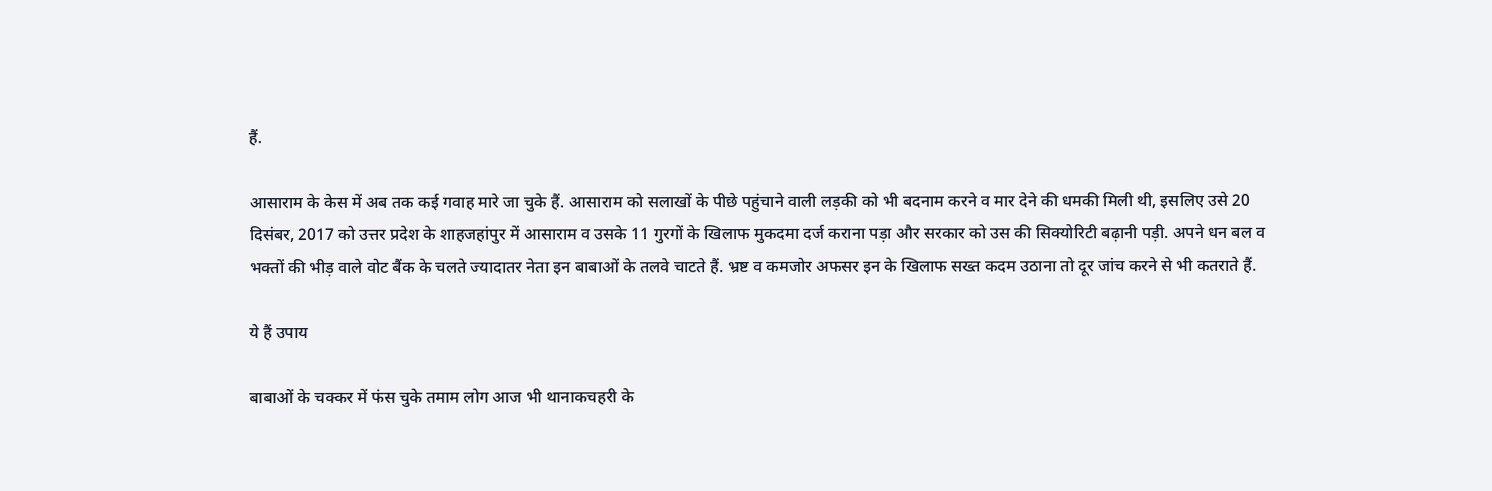हैं.

आसाराम के केस में अब तक कई गवाह मारे जा चुके हैं. आसाराम को सलाखों के पीछे पहुंचाने वाली लड़की को भी बदनाम करने व मार देने की धमकी मिली थी, इसलिए उसे 20 दिसंबर, 2017 को उत्तर प्रदेश के शाहजहांपुर में आसाराम व उसके 11 गुरगों के खिलाफ मुकदमा दर्ज कराना पड़ा और सरकार को उस की सिक्योरिटी बढ़ानी पड़ी. अपने धन बल व भक्तों की भीड़ वाले वोट बैंक के चलते ज्यादातर नेता इन बाबाओं के तलवे चाटते हैं. भ्रष्ट व कमजोर अफसर इन के खिलाफ सख्त कदम उठाना तो दूर जांच करने से भी कतराते हैं.

ये हैं उपाय

बाबाओं के चक्कर में फंस चुके तमाम लोग आज भी थानाकचहरी के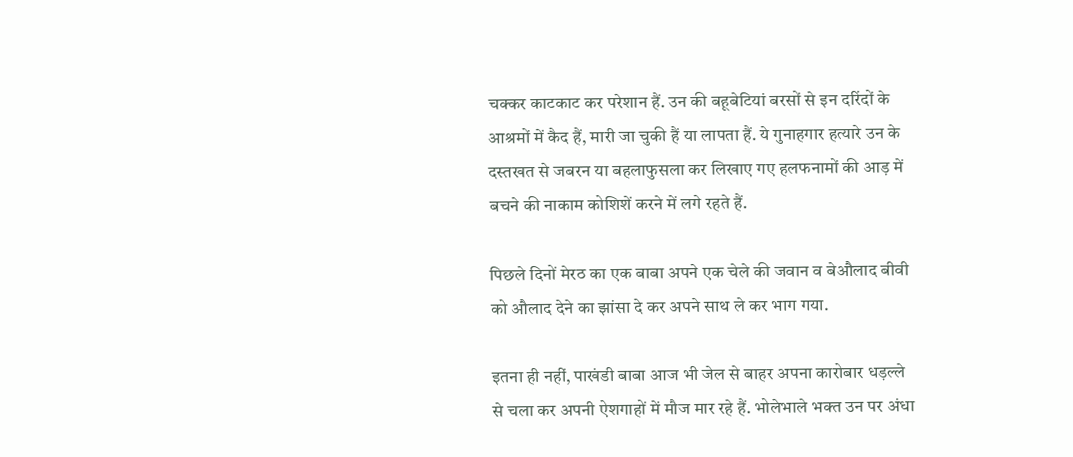चक्कर काटकाट कर परेशान हैं. उन की बहूबेटियां बरसों से इन दरिंदों के आश्रमों में कैद हैं, मारी जा चुकी हैं या लापता हैं. ये गुनाहगार हत्यारे उन के दस्तखत से जबरन या बहलाफुसला कर लिखाए गए हलफनामों की आड़ में बचने की नाकाम कोशिशें करने में लगे रहते हैं.

पिछले दिनों मेरठ का एक बाबा अपने एक चेले की जवान व बेऔलाद बीवी को औलाद देने का झांसा दे कर अपने साथ ले कर भाग गया.

इतना ही नहीं, पाखंडी बाबा आज भी जेल से बाहर अपना कारोबार धड़ल्ले से चला कर अपनी ऐशगाहों में मौज मार रहे हैं. भोलेभाले भक्त उन पर अंधा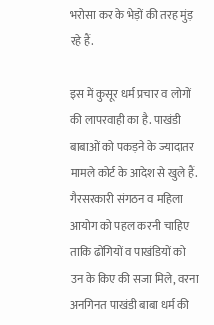भरोसा कर के भेड़ों की तरह मुंड़ रहे हैं.

इस में कुसूर धर्म प्रचार व लोगों की लापरवाही का है. पाखंडी बाबाओं को पकड़ने के ज्यादातर मामले कोर्ट के आदेश से खुले हैं. गैरसरकारी संगठन व महिला आयोग को पहल करनी चाहिए ताकि ढोंगियों व पाखंडियों को उन के किए की सजा मिले, वरना अनगिनत पाखंडी बाबा धर्म की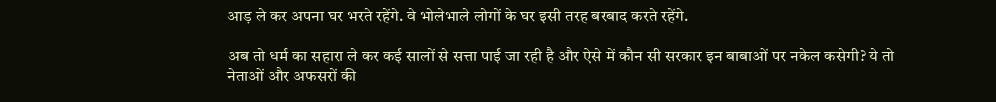आड़ ले कर अपना घर भरते रहेंगे. वे भोलेभाले लोगों के घर इसी तरह बरबाद करते रहेंगे.

अब तो धर्म का सहारा ले कर कई सालों से सत्ता पाई जा रही है और ऐसे में कौन सी सरकार इन बाबाओं पर नकेल कसेगी? ये तो नेताओं और अफसरों की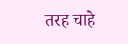तरह चाहे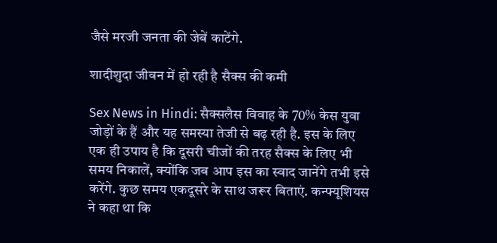जैसे मरजी जनता की जेबें काटेंगे.

शादीशुदा जीवन में हो रही है सैक्स की कमी

Sex News in Hindi: सैक्सलैस विवाह के 70% केस युवा जोड़ों के हैं और यह समस्या तेजी से बढ़ रही है. इस के लिए एक ही उपाय है कि दूसरी चीजों की तरह सैक्स के लिए भी समय निकालें, क्योंकि जब आप इस का स्वाद जानेंगे तभी इसे करेंगे. कुछ समय एकदूसरे के साथ जरूर बिताएं. कन्फ्यूशियस ने कहा था कि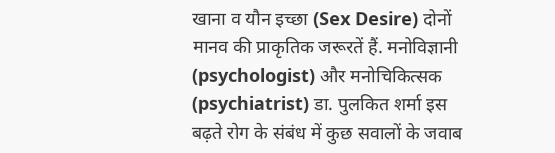खाना व यौन इच्छा (Sex Desire) दोनों मानव की प्राकृतिक जरूरतें हैं. मनोविज्ञानी (psychologist) और मनोचिकित्सक (psychiatrist) डा. पुलकित शर्मा इस बढ़ते रोग के संबंध में कुछ सवालों के जवाब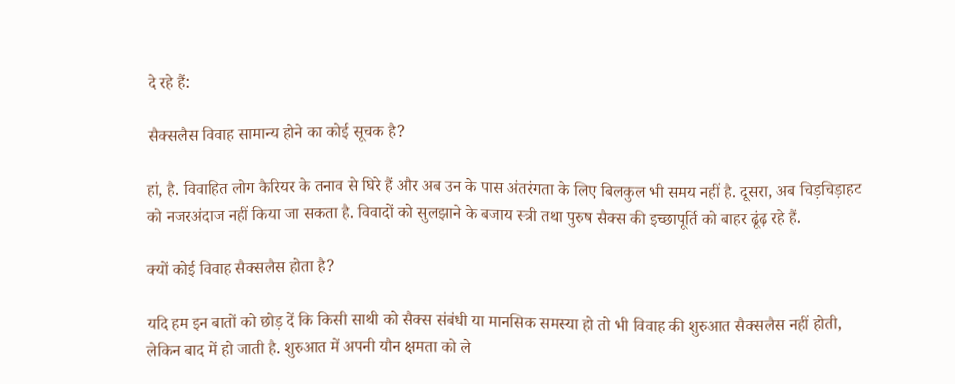दे रहे हैं:

सैक्सलैस विवाह सामान्य होने का कोई सूचक है?

हां, है. विवाहित लोग कैरियर के तनाव से घिरे हैं और अब उन के पास अंतरंगता के लिए बिलकुल भी समय नहीं है. दूसरा, अब चिड़चिड़ाहट को नजरअंदाज नहीं किया जा सकता है. विवादों को सुलझाने के बजाय स्त्री तथा पुरुष सैक्स की इच्छापूर्ति को बाहर ढूंढ़ रहे हैं.

क्यों कोई विवाह सैक्सलैस होता है?

यदि हम इन बातों को छोड़ दें कि किसी साथी को सैक्स संबंधी या मानसिक समस्या हो तो भी विवाह की शुरुआत सैक्सलैस नहीं होती, लेकिन बाद में हो जाती है. शुरुआत में अपनी यौन क्षमता को ले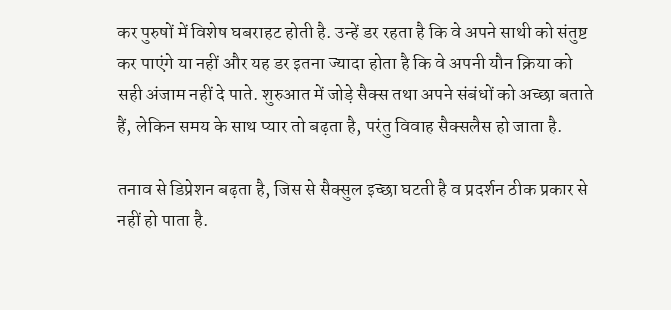कर पुरुषों में विशेष घबराहट होती है. उन्हें डर रहता है कि वे अपने साथी को संतुष्ट कर पाएंगे या नहीं और यह डर इतना ज्यादा होता है कि वे अपनी यौन क्रिया को सही अंजाम नहीं दे पाते. शुरुआत में जोड़े सैक्स तथा अपने संबंधों को अच्छा बताते हैं, लेकिन समय के साथ प्यार तो बढ़ता है, परंतु विवाह सैक्सलैस हो जाता है.

तनाव से डिप्रेशन बढ़ता है, जिस से सैक्सुल इच्छा घटती है व प्रदर्शन ठीक प्रकार से नहीं हो पाता है.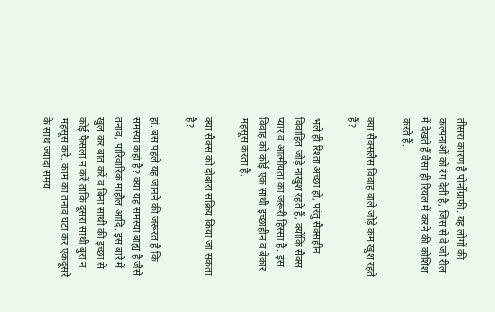तीसरा कारण है पोर्नोग्राफी. यह लोगों की कल्पनाओं को रंग देती है, जिस से वे जो रील में देखते हैं वैसा ही रियल में करने की कोशिश करते हैं.

क्या सैक्सलैस विवाह वाले जोड़े कम खुश रहते हैं?

भले ही रिश्ता अच्छा हो, परंतु सैक्सहीन विवाहित जोड़े नाखुश रहते हैं, क्योंकि सैक्स प्यार व आत्मीयता का जरूरी हिस्सा है. इस विवाह को कोई एक साथी इच्छाहीन व बेकार महसूस करता है.

क्या सैक्स को दोबारा सक्रिय किया जा सकता है?

हां. बस पहले यह जानने की जरूरत है कि समस्या कहां है? क्या यह समस्या बाह्य है जैसे तनाव, पारिवारिक माहौल आदि. इस बारे में खुल कर बात करें व बिना साथी की इच्छा से कोई फैसला न करें ताकि दूसरा साथी बुरा न महसूस करे. काम का तनाव घटा कर एकदूसरे के साथ ज्यादा समय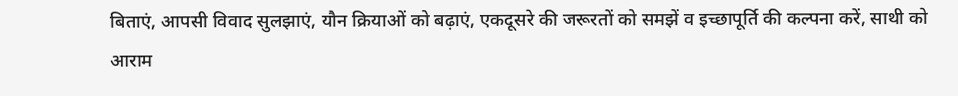बिताएं, आपसी विवाद सुलझाएं, यौन क्रियाओं को बढ़ाएं, एकदूसरे की जरूरतों को समझें व इच्छापूर्ति की कल्पना करें, साथी को आराम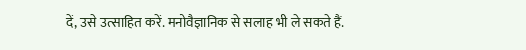दें, उसे उत्साहित करें. मनोवैज्ञानिक से सलाह भी ले सकते हैं.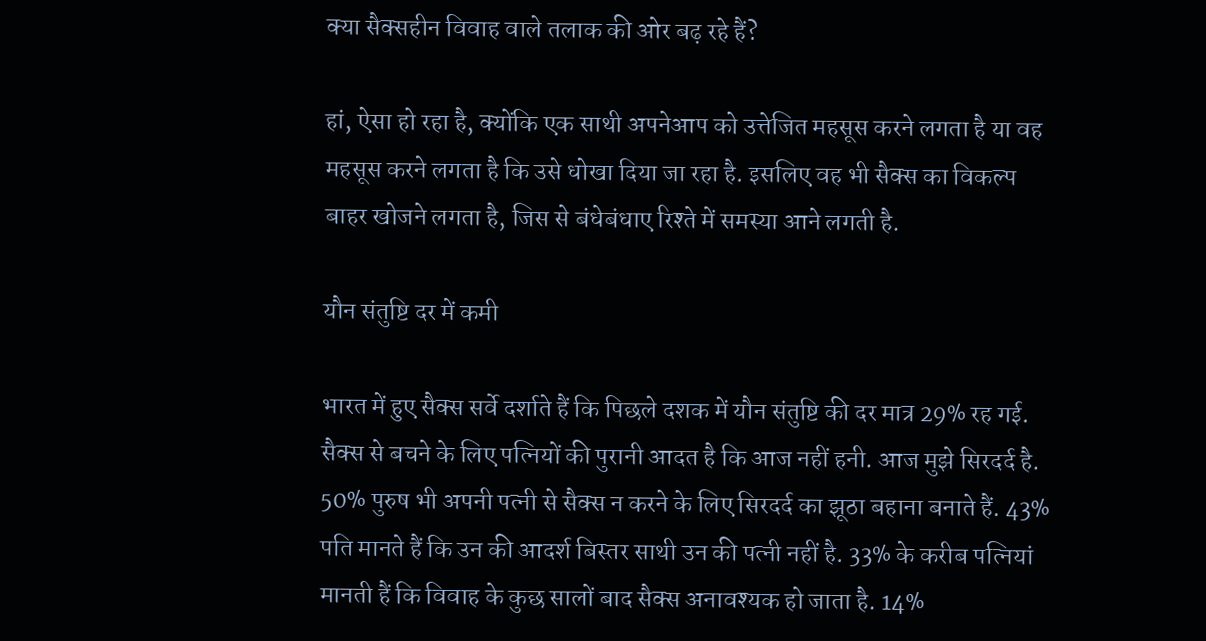क्या सैक्सहीन विवाह वाले तलाक की ओर बढ़ रहे हैं?

हां, ऐसा हो रहा है, क्योंकि एक साथी अपनेआप को उत्तेजित महसूस करने लगता है या वह महसूस करने लगता है कि उसे धोखा दिया जा रहा है. इसलिए वह भी सैक्स का विकल्प बाहर खोजने लगता है, जिस से बंधेबंधाए रिश्ते में समस्या आने लगती है.

यौन संतुष्टि दर में कमी

भारत में हुए सैक्स सर्वे दर्शाते हैं कि पिछले दशक में यौन संतुष्टि की दर मात्र 29% रह गई. सैक्स से बचने के लिए पत्नियों की पुरानी आदत है कि आज नहीं हनी. आज मुझे सिरदर्द है. 50% पुरुष भी अपनी पत्नी से सैक्स न करने के लिए सिरदर्द का झूठा बहाना बनाते हैं. 43% पति मानते हैं कि उन की आदर्श बिस्तर साथी उन की पत्नी नहीं है. 33% के करीब पत्नियां मानती हैं कि विवाह के कुछ सालों बाद सैक्स अनावश्यक हो जाता है. 14%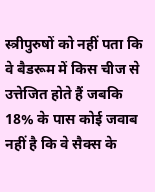स्त्रीपुरुषों को नहीं पता कि वे बैडरूम में किस चीज से उत्तेजित होते हैं जबकि 18% के पास कोई जवाब नहीं है कि वे सैक्स के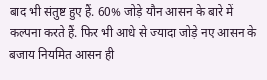बाद भी संतुष्ट हुए हैं. 60% जोड़े यौन आसन के बारे में कल्पना करते हैं. फिर भी आधे से ज्यादा जोड़े नए आसन के बजाय नियमित आसन ही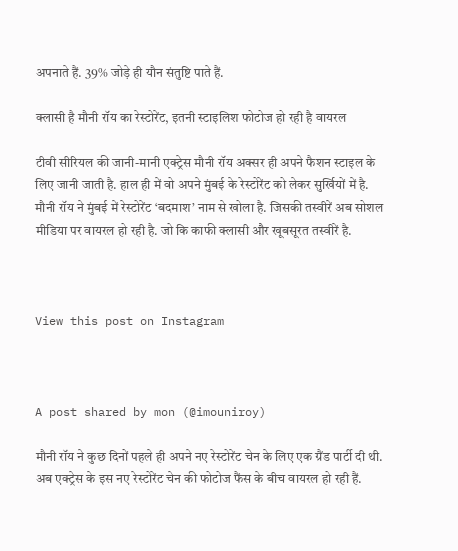अपनाते हैं. 39% जोड़े ही यौन संतुष्टि पाते हैं.

क्लासी है मौनी रॉय का रेस्टोरेंट, इतनी स्टाइलिश फोटोज हो रही है वायरल

टीवी सीरियल की जानी-मानी एक्ट्रेस मौनी रॉय अक्सर ही अपने फैशन स्टाइल के लिए जानी जाती है. हाल ही में वो अपने मुंबई के रेस्टोरेंट को लेकर सुर्खियों में है. मौनी रॉय ने मुंबई में रेस्टोरेंट ‘बदमाश’ नाम से खोला है. जिसकी तस्वीरें अब सोशल मीडिया पर वायरल हो रही है. जो कि काफी क्लासी और खूबसूरत तस्वीरें है.



View this post on Instagram



A post shared by mon (@imouniroy)

मौनी रॉय ने कुछ दिनों पहले ही अपने नए रेस्टोरेंट चेन के लिए एक ग्रैंड पार्टी दी थी. अब एक्ट्रेस के इस नए रेस्टोरेंट चेन की फोटोज फैंस के बीच वायरल हो रही हैं.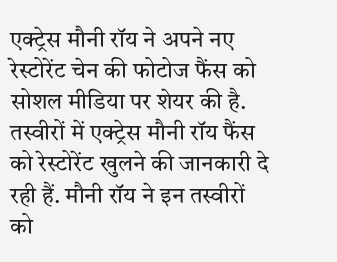एक्ट्रेस मौनी रॉय ने अपने नए रेस्टोरेंट चेन की फोटोज फैंस को सोशल मीडिया पर शेयर की है. तस्वीरों में एक्ट्रेस मौनी रॉय फैंस को रेस्टोरेंट खुलने की जानकारी दे रही हैं. मौनी रॉय ने इन तस्वीरों को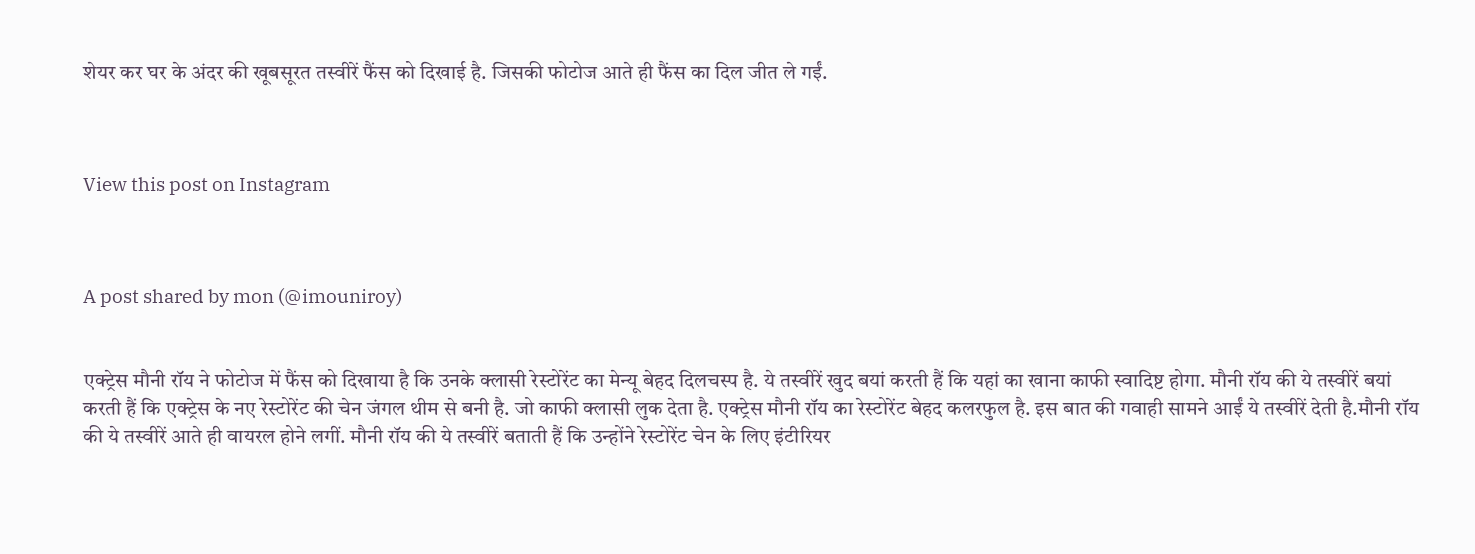शेयर कर घर के अंदर की खूबसूरत तस्वीरें फैंस को दिखाई है. जिसकी फोटोज आते ही फैंस का दिल जीत ले गईं.



View this post on Instagram



A post shared by mon (@imouniroy)


एक्ट्रेस मौनी रॉय ने फोटोज में फैंस को दिखाया है कि उनके क्लासी रेस्टोरेंट का मेन्यू बेहद दिलचस्प है. ये तस्वीरें खुद बयां करती हैं कि यहां का खाना काफी स्वादिष्ट होगा. मौनी रॉय की ये तस्वीरें बयां करती हैं कि एक्ट्रेस के नए रेस्टोरेंट की चेन जंगल थीम से बनी है. जो काफी क्लासी लुक देता है. एक्ट्रेस मौनी रॉय का रेस्टोरेंट बेहद कलरफुल है. इस बात की गवाही सामने आईं ये तस्वीरें देती है.मौनी रॉय की ये तस्वीरें आते ही वायरल होने लगीं. मौनी रॉय की ये तस्वीरें बताती हैं कि उन्होंने रेस्टोरेंट चेन के लिए इंटीरियर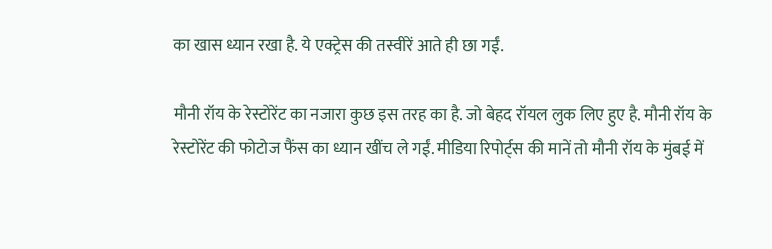का खास ध्यान रखा है. ये एक्ट्रेस की तस्वीरें आते ही छा गईं.

मौनी रॉय के रेस्टोरेंट का नजारा कुछ इस तरह का है. जो बेहद रॉयल लुक लिए हुए है. मौनी रॉय के रेस्टोरेंट की फोटोज फैंस का ध्यान खींच ले गईं. मीडिया रिपोर्ट्स की मानें तो मौनी रॉय के मुंबई में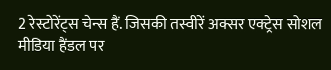2 रेस्टोरेंट्स चेन्स हैं. जिसकी तस्वीरें अक्सर एक्ट्रेस सोशल मीडिया हैंडल पर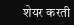शेयर करती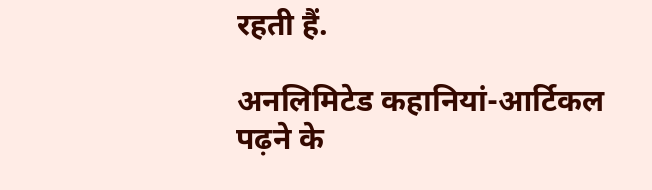रहती हैं.

अनलिमिटेड कहानियां-आर्टिकल पढ़ने के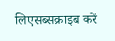लिएसब्सक्राइब करें